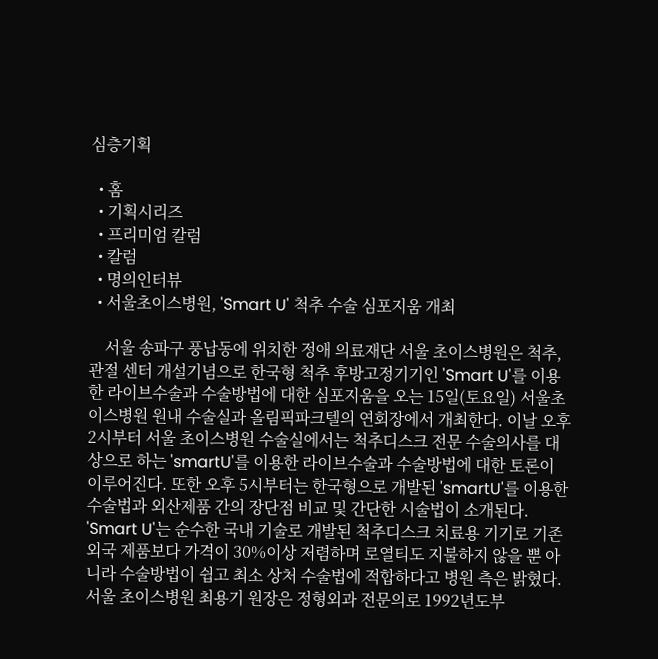심층기획

  • 홈
  • 기획시리즈
  • 프리미엄 칼럼
  • 칼럼
  • 명의인터뷰
  • 서울초이스병원, 'Smart U' 척추 수술 심포지움 개최

    서울 송파구 풍납동에 위치한 정애 의료재단 서울 초이스병원은 척추, 관절 센터 개설기념으로 한국형 척추 후방고정기기인 'Smart U'를 이용한 라이브수술과 수술방법에 대한 심포지움을 오는 15일(토요일) 서울초이스병원 원내 수술실과 올림픽파크텔의 연회장에서 개최한다. 이날 오후 2시부터 서울 초이스병원 수술실에서는 척추디스크 전문 수술의사를 대상으로 하는 'smartU'를 이용한 라이브수술과 수술방법에 대한 토론이 이루어진다. 또한 오후 5시부터는 한국형으로 개발된 'smartU'를 이용한 수술법과 외산제품 간의 장단점 비교 및 간단한 시술법이 소개된다. 'Smart U'는 순수한 국내 기술로 개발된 척추디스크 치료용 기기로 기존 외국 제품보다 가격이 30%이상 저렴하며 로열티도 지불하지 않을 뿐 아니라 수술방법이 쉽고 최소 상처 수술법에 적합하다고 병원 측은 밝혔다. 서울 초이스병원 최용기 원장은 정형외과 전문의로 1992년도부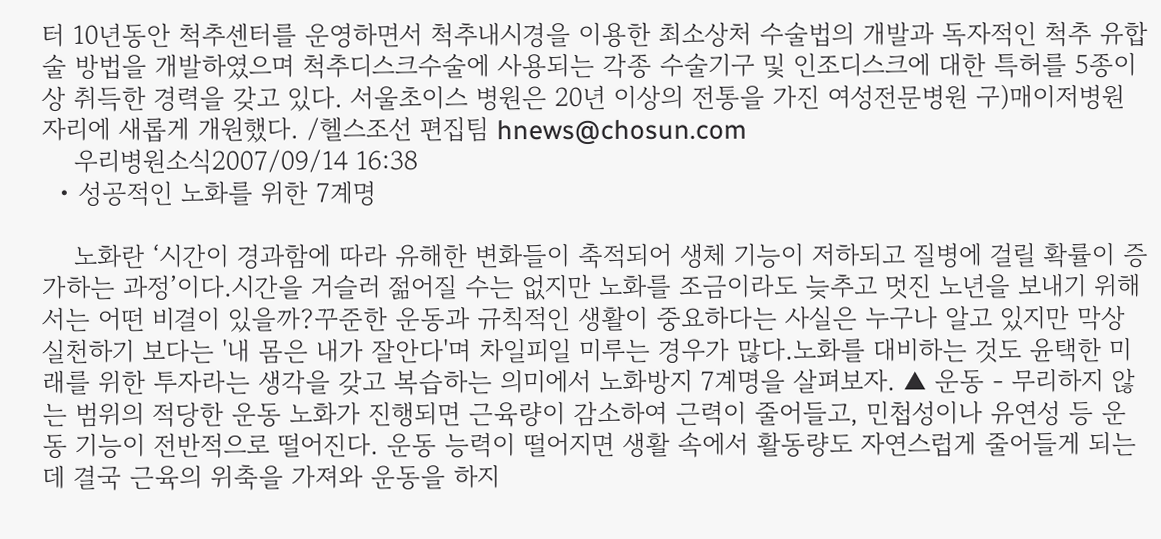터 10년동안 척추센터를 운영하면서 척추내시경을 이용한 최소상처 수술법의 개발과 독자적인 척추 유합술 방법을 개발하였으며 척추디스크수술에 사용되는 각종 수술기구 및 인조디스크에 대한 특허를 5종이상 취득한 경력을 갖고 있다. 서울초이스 병원은 20년 이상의 전통을 가진 여성전문병원 구)매이저병원 자리에 새롭게 개원했다. /헬스조선 편집팀 hnews@chosun.com
    우리병원소식2007/09/14 16:38
  • 성공적인 노화를 위한 7계명

    노화란 ‘시간이 경과함에 따라 유해한 변화들이 축적되어 생체 기능이 저하되고 질병에 걸릴 확률이 증가하는 과정’이다.시간을 거슬러 젊어질 수는 없지만 노화를 조금이라도 늦추고 멋진 노년을 보내기 위해서는 어떤 비결이 있을까?꾸준한 운동과 규칙적인 생활이 중요하다는 사실은 누구나 알고 있지만 막상 실천하기 보다는 '내 몸은 내가 잘안다'며 차일피일 미루는 경우가 많다.노화를 대비하는 것도 윤택한 미래를 위한 투자라는 생각을 갖고 복습하는 의미에서 노화방지 7계명을 살펴보자. ▲ 운동 - 무리하지 않는 범위의 적당한 운동 노화가 진행되면 근육량이 감소하여 근력이 줄어들고, 민첩성이나 유연성 등 운동 기능이 전반적으로 떨어진다. 운동 능력이 떨어지면 생활 속에서 활동량도 자연스럽게 줄어들게 되는데 결국 근육의 위축을 가져와 운동을 하지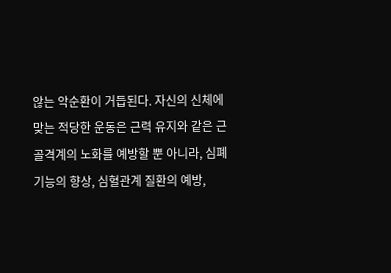않는 악순환이 거듭된다. 자신의 신체에 맞는 적당한 운동은 근력 유지와 같은 근골격계의 노화를 예방할 뿐 아니라, 심폐기능의 향상, 심혈관계 질환의 예방,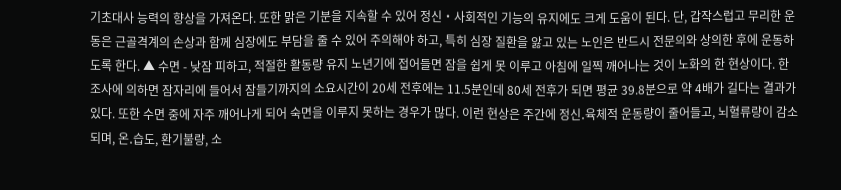기초대사 능력의 향상을 가져온다. 또한 맑은 기분을 지속할 수 있어 정신‧사회적인 기능의 유지에도 크게 도움이 된다. 단, 갑작스럽고 무리한 운동은 근골격계의 손상과 함께 심장에도 부담을 줄 수 있어 주의해야 하고, 특히 심장 질환을 앓고 있는 노인은 반드시 전문의와 상의한 후에 운동하도록 한다. ▲ 수면 - 낮잠 피하고, 적절한 활동량 유지 노년기에 접어들면 잠을 쉽게 못 이루고 아침에 일찍 깨어나는 것이 노화의 한 현상이다. 한 조사에 의하면 잠자리에 들어서 잠들기까지의 소요시간이 20세 전후에는 11.5분인데 80세 전후가 되면 평균 39.8분으로 약 4배가 길다는 결과가 있다. 또한 수면 중에 자주 깨어나게 되어 숙면을 이루지 못하는 경우가 많다. 이런 현상은 주간에 정신․육체적 운동량이 줄어들고, 뇌혈류량이 감소되며, 온․습도, 환기불량, 소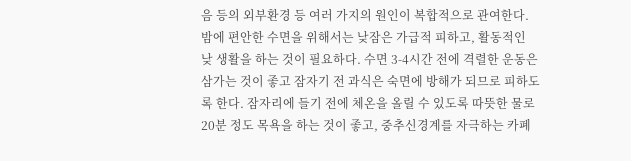음 등의 외부환경 등 여러 가지의 원인이 복합적으로 관여한다. 밤에 편안한 수면을 위해서는 낮잠은 가급적 피하고, 활동적인 낮 생활을 하는 것이 필요하다. 수면 3-4시간 전에 격렬한 운동은 삼가는 것이 좋고 잠자기 전 과식은 숙면에 방해가 되므로 피하도록 한다. 잠자리에 들기 전에 체온을 올릴 수 있도록 따뜻한 물로 20분 정도 목욕을 하는 것이 좋고, 중추신경계를 자극하는 카폐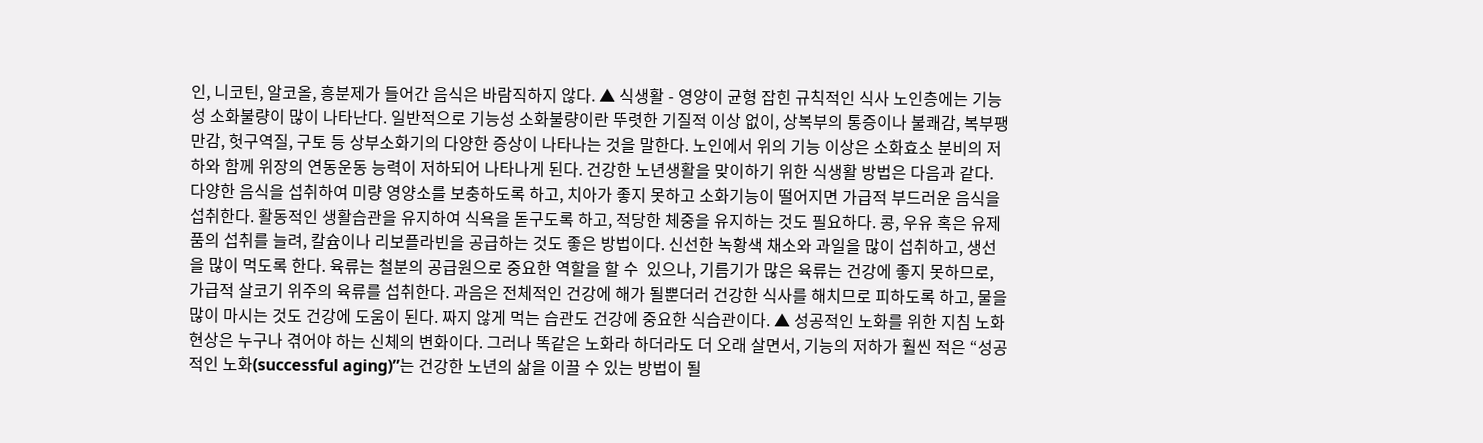인, 니코틴, 알코올, 흥분제가 들어간 음식은 바람직하지 않다. ▲ 식생활 - 영양이 균형 잡힌 규칙적인 식사 노인층에는 기능성 소화불량이 많이 나타난다. 일반적으로 기능성 소화불량이란 뚜렷한 기질적 이상 없이, 상복부의 통증이나 불쾌감, 복부팽만감, 헛구역질, 구토 등 상부소화기의 다양한 증상이 나타나는 것을 말한다. 노인에서 위의 기능 이상은 소화효소 분비의 저하와 함께 위장의 연동운동 능력이 저하되어 나타나게 된다. 건강한 노년생활을 맞이하기 위한 식생활 방법은 다음과 같다. 다양한 음식을 섭취하여 미량 영양소를 보충하도록 하고, 치아가 좋지 못하고 소화기능이 떨어지면 가급적 부드러운 음식을 섭취한다. 활동적인 생활습관을 유지하여 식욕을 돋구도록 하고, 적당한 체중을 유지하는 것도 필요하다. 콩, 우유 혹은 유제품의 섭취를 늘려, 칼슘이나 리보플라빈을 공급하는 것도 좋은 방법이다. 신선한 녹황색 채소와 과일을 많이 섭취하고, 생선을 많이 먹도록 한다. 육류는 철분의 공급원으로 중요한 역할을 할 수  있으나, 기름기가 많은 육류는 건강에 좋지 못하므로, 가급적 살코기 위주의 육류를 섭취한다. 과음은 전체적인 건강에 해가 될뿐더러 건강한 식사를 해치므로 피하도록 하고, 물을 많이 마시는 것도 건강에 도움이 된다. 짜지 않게 먹는 습관도 건강에 중요한 식습관이다. ▲ 성공적인 노화를 위한 지침 노화현상은 누구나 겪어야 하는 신체의 변화이다. 그러나 똑같은 노화라 하더라도 더 오래 살면서, 기능의 저하가 훨씬 적은 “성공적인 노화(successful aging)”는 건강한 노년의 삶을 이끌 수 있는 방법이 될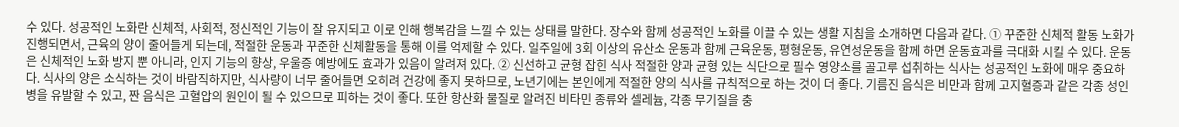수 있다. 성공적인 노화란 신체적, 사회적, 정신적인 기능이 잘 유지되고 이로 인해 행복감을 느낄 수 있는 상태를 말한다. 장수와 함께 성공적인 노화를 이끌 수 있는 생활 지침을 소개하면 다음과 같다. ① 꾸준한 신체적 활동 노화가 진행되면서, 근육의 양이 줄어들게 되는데, 적절한 운동과 꾸준한 신체활동을 통해 이를 억제할 수 있다. 일주일에 3회 이상의 유산소 운동과 함께 근육운동, 평형운동, 유연성운동을 함께 하면 운동효과를 극대화 시킬 수 있다. 운동은 신체적인 노화 방지 뿐 아니라, 인지 기능의 향상, 우울증 예방에도 효과가 있음이 알려져 있다. ② 신선하고 균형 잡힌 식사 적절한 양과 균형 있는 식단으로 필수 영양소를 골고루 섭취하는 식사는 성공적인 노화에 매우 중요하다. 식사의 양은 소식하는 것이 바람직하지만, 식사량이 너무 줄어들면 오히려 건강에 좋지 못하므로, 노년기에는 본인에게 적절한 양의 식사를 규칙적으로 하는 것이 더 좋다. 기름진 음식은 비만과 함께 고지혈증과 같은 각종 성인병을 유발할 수 있고, 짠 음식은 고혈압의 원인이 될 수 있으므로 피하는 것이 좋다. 또한 항산화 물질로 알려진 비타민 종류와 셀레늄, 각종 무기질을 충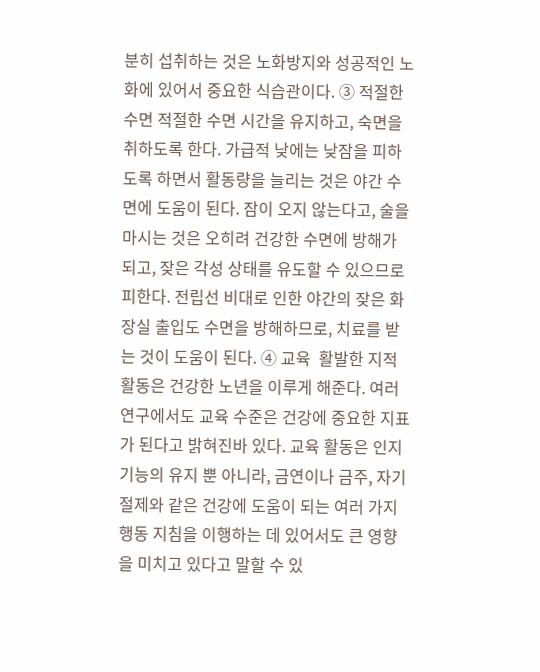분히 섭취하는 것은 노화방지와 성공적인 노화에 있어서 중요한 식습관이다. ③ 적절한 수면 적절한 수면 시간을 유지하고, 숙면을 취하도록 한다. 가급적 낮에는 낮잠을 피하도록 하면서 활동량을 늘리는 것은 야간 수면에 도움이 된다. 잠이 오지 않는다고, 술을 마시는 것은 오히려 건강한 수면에 방해가 되고, 잦은 각성 상태를 유도할 수 있으므로 피한다. 전립선 비대로 인한 야간의 잦은 화장실 출입도 수면을 방해하므로, 치료를 받는 것이 도움이 된다. ④ 교육  활발한 지적 활동은 건강한 노년을 이루게 해준다. 여러 연구에서도 교육 수준은 건강에 중요한 지표가 된다고 밝혀진바 있다. 교육 활동은 인지 기능의 유지 뿐 아니라, 금연이나 금주, 자기 절제와 같은 건강에 도움이 되는 여러 가지 행동 지침을 이행하는 데 있어서도 큰 영향을 미치고 있다고 말할 수 있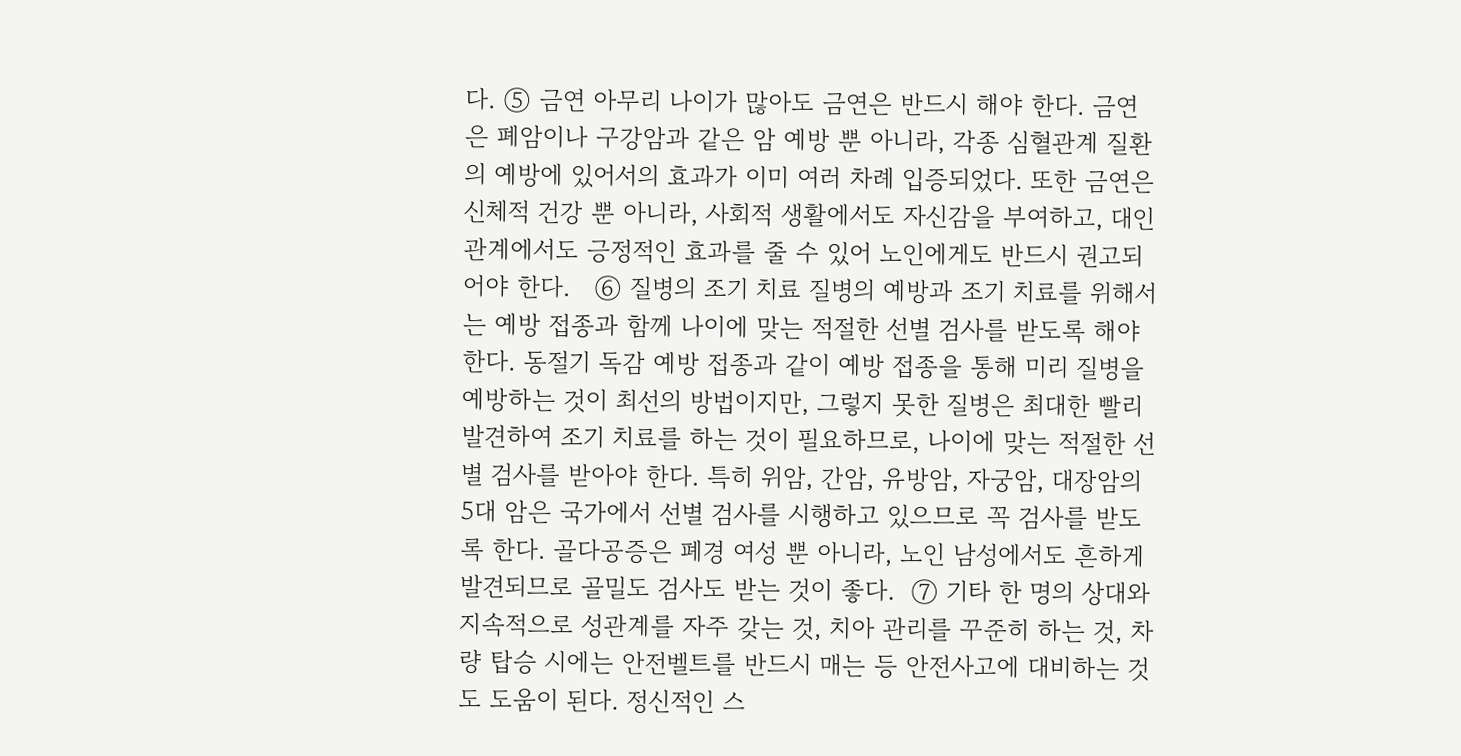다. ⑤ 금연 아무리 나이가 많아도 금연은 반드시 해야 한다. 금연은 폐암이나 구강암과 같은 암 예방 뿐 아니라, 각종 심혈관계 질환의 예방에 있어서의 효과가 이미 여러 차례 입증되었다. 또한 금연은 신체적 건강 뿐 아니라, 사회적 생활에서도 자신감을 부여하고, 대인관계에서도 긍정적인 효과를 줄 수 있어 노인에게도 반드시 권고되어야 한다.   ⑥ 질병의 조기 치료 질병의 예방과 조기 치료를 위해서는 예방 접종과 함께 나이에 맞는 적절한 선별 검사를 받도록 해야 한다. 동절기 독감 예방 접종과 같이 예방 접종을 통해 미리 질병을 예방하는 것이 최선의 방법이지만, 그렇지 못한 질병은 최대한 빨리 발견하여 조기 치료를 하는 것이 필요하므로, 나이에 맞는 적절한 선별 검사를 받아야 한다. 특히 위암, 간암, 유방암, 자궁암, 대장암의 5대 암은 국가에서 선별 검사를 시행하고 있으므로 꼭 검사를 받도록 한다. 골다공증은 폐경 여성 뿐 아니라, 노인 남성에서도 흔하게 발견되므로 골밀도 검사도 받는 것이 좋다.  ⑦ 기타 한 명의 상대와 지속적으로 성관계를 자주 갖는 것, 치아 관리를 꾸준히 하는 것, 차량 탑승 시에는 안전벨트를 반드시 매는 등 안전사고에 대비하는 것도 도움이 된다. 정신적인 스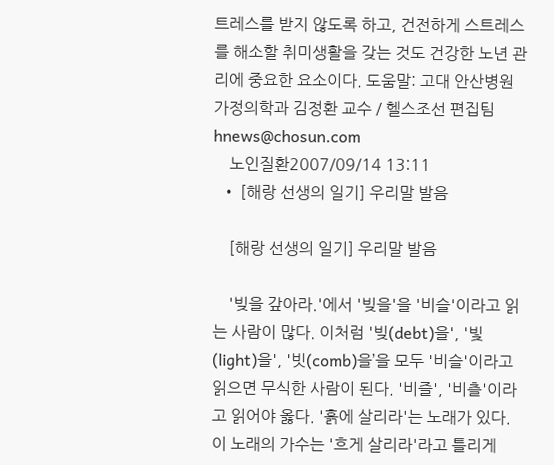트레스를 받지 않도록 하고, 건전하게 스트레스를 해소할 취미생활을 갖는 것도 건강한 노년 관리에 중요한 요소이다. 도움말: 고대 안산병원 가정의학과 김정환 교수 / 헬스조선 편집팀 hnews@chosun.com
    노인질환2007/09/14 13:11
  • [해랑 선생의 일기] 우리말 발음

    [해랑 선생의 일기] 우리말 발음

    '빚을 갚아라.'에서 '빚을'을 '비슬'이라고 읽는 사람이 많다. 이처럼 '빚(debt)을', '빛(light)을', '빗(comb)을’을 모두 '비슬'이라고 읽으면 무식한 사람이 된다. '비즐', '비츨'이라고 읽어야 옳다. '흙에 살리라'는 노래가 있다. 이 노래의 가수는 '흐게 살리라'라고 틀리게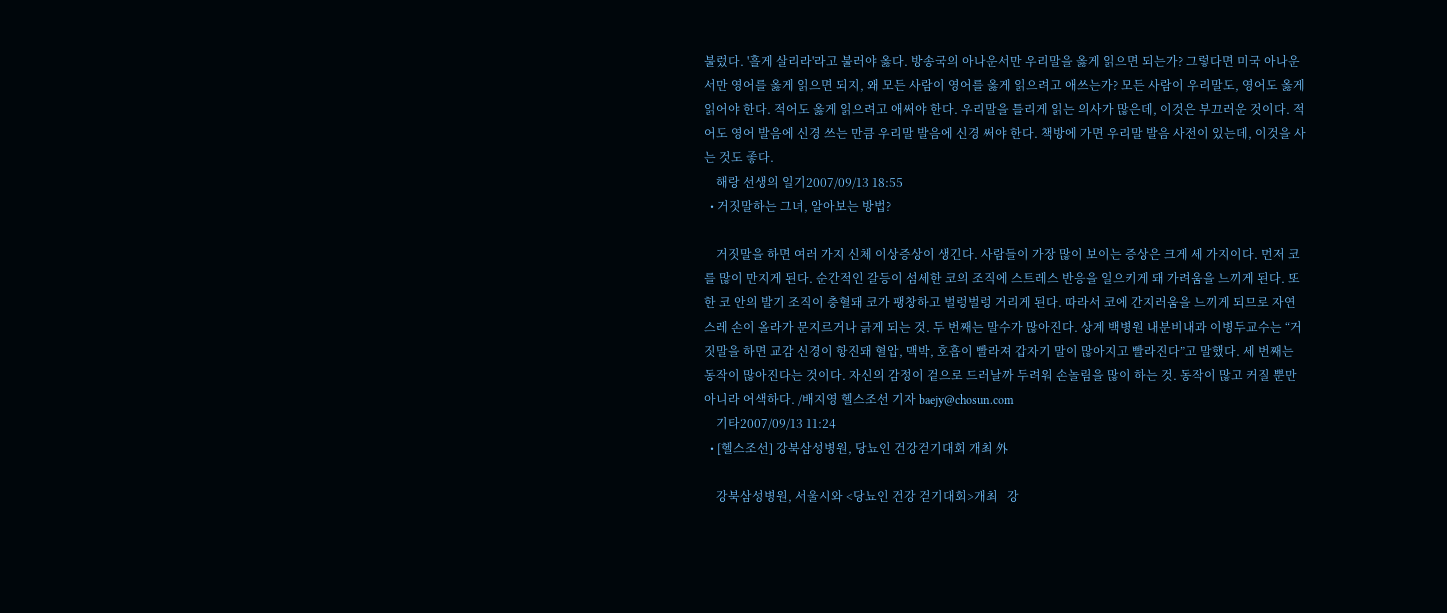불렀다. '흘게 살리라'라고 불러야 옳다. 방송국의 아나운서만 우리말을 옳게 읽으면 되는가? 그렇다면 미국 아나운서만 영어를 옳게 읽으면 되지, 왜 모든 사람이 영어를 옳게 읽으려고 애쓰는가? 모든 사람이 우리말도, 영어도 옳게 읽어야 한다. 적어도 옳게 읽으려고 애써야 한다. 우리말을 틀리게 읽는 의사가 많은데, 이것은 부끄러운 것이다. 적어도 영어 발음에 신경 쓰는 만큼 우리말 발음에 신경 써야 한다. 책방에 가면 우리말 발음 사전이 있는데, 이것을 사는 것도 좋다.
    해랑 선생의 일기2007/09/13 18:55
  • 거짓말하는 그녀, 알아보는 방법?

    거짓말을 하면 여러 가지 신체 이상증상이 생긴다. 사람들이 가장 많이 보이는 증상은 크게 세 가지이다. 먼저 코를 많이 만지게 된다. 순간적인 갈등이 섬세한 코의 조직에 스트레스 반응을 일으키게 돼 가려움을 느끼게 된다. 또한 코 안의 발기 조직이 충혈돼 코가 팽창하고 벌렁벌렁 거리게 된다. 따라서 코에 간지러움을 느끼게 되므로 자연스레 손이 올라가 문지르거나 긁게 되는 것. 두 번째는 말수가 많아진다. 상계 백병원 내분비내과 이병두교수는 “거짓말을 하면 교감 신경이 항진돼 혈압, 맥박, 호흡이 빨라져 갑자기 말이 많아지고 빨라진다”고 말했다. 세 번째는 동작이 많아진다는 것이다. 자신의 감정이 겉으로 드러날까 두려워 손놀림을 많이 하는 것. 동작이 많고 커질 뿐만 아니라 어색하다. /배지영 헬스조선 기자 baejy@chosun.com
    기타2007/09/13 11:24
  • [헬스조선] 강북삼성병원, 당뇨인 건강걷기대회 개최 外

    강북삼성병원, 서울시와 <당뇨인 건강 걷기대회>개최   강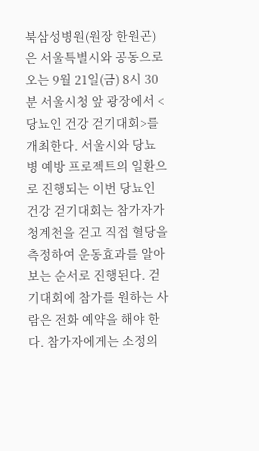북삼성병원(원장 한원곤)은 서울특별시와 공동으로 오는 9월 21일(금) 8시 30분 서울시청 앞 광장에서 <당뇨인 건강 걷기대회>를 개최한다. 서울시와 당뇨병 예방 프로젝트의 일환으로 진행되는 이번 당뇨인 건강 걷기대회는 참가자가 청계천을 걷고 직접 혈당을 측정하여 운동효과를 알아보는 순서로 진행된다. 걷기대회에 참가를 원하는 사람은 전화 예약을 해야 한다. 참가자에게는 소정의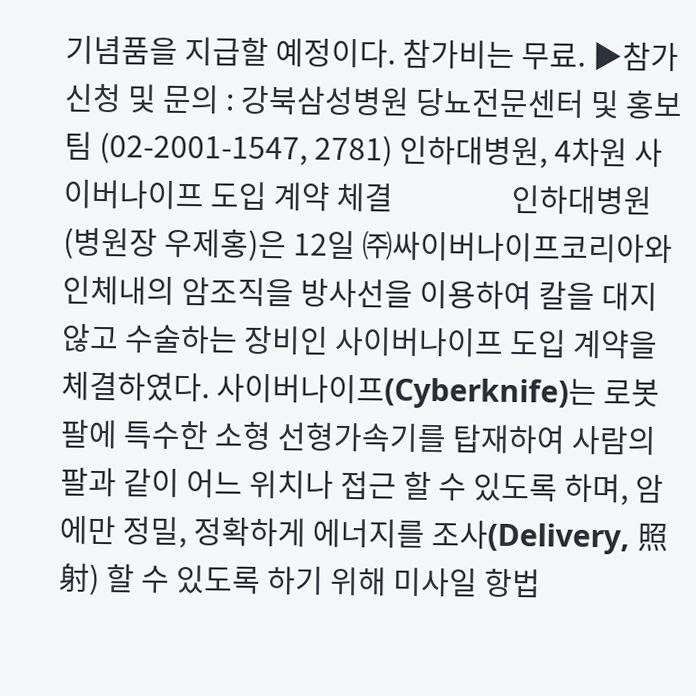기념품을 지급할 예정이다. 참가비는 무료. ▶참가신청 및 문의 : 강북삼성병원 당뇨전문센터 및 홍보팀 (02-2001-1547, 2781) 인하대병원, 4차원 사이버나이프 도입 계약 체결                 인하대병원(병원장 우제홍)은 12일 ㈜싸이버나이프코리아와 인체내의 암조직을 방사선을 이용하여 칼을 대지 않고 수술하는 장비인 사이버나이프 도입 계약을 체결하였다. 사이버나이프(Cyberknife)는 로봇 팔에 특수한 소형 선형가속기를 탑재하여 사람의 팔과 같이 어느 위치나 접근 할 수 있도록 하며, 암에만 정밀, 정확하게 에너지를 조사(Delivery, 照射) 할 수 있도록 하기 위해 미사일 항법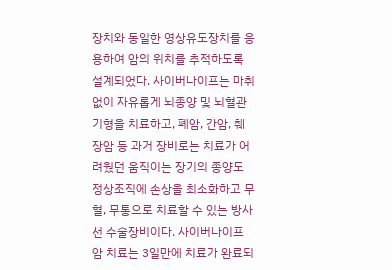장치와 동일한 영상유도장치를 응용하여 암의 위치를 추적하도록 설계되었다. 사이버나이프는 마취 없이 자유롭게 뇌종양 및 뇌혈관 기형을 치료하고, 폐암, 간암, 췌장암 등 과거 장비로는 치료가 어려웠던 움직이는 장기의 종양도 정상조직에 손상을 최소화하고 무혈, 무통으로 치료할 수 있는 방사선 수술장비이다. 사이버나이프 암 치료는 3일만에 치료가 완료되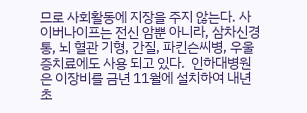므로 사회활동에 지장을 주지 않는다. 사이버나이프는 전신 암뿐 아니라, 삼차신경통, 뇌 혈관 기형, 간질, 파킨슨씨병, 우울증치료에도 사용 되고 있다.  인하대병원은 이장비를 금년 11월에 설치하여 내년 초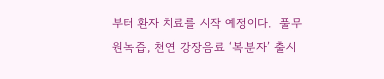부터 환자 치료를 시작 예정이다.  풀무원녹즙, 천연 강장음료 ‘복분자’ 출시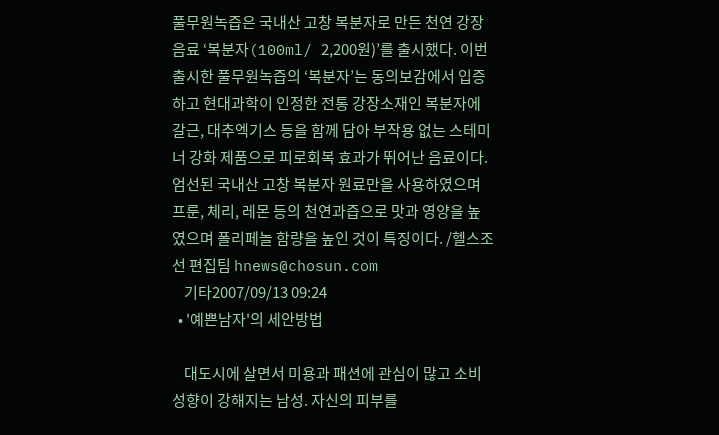풀무원녹즙은 국내산 고창 복분자로 만든 천연 강장음료 ‘복분자(100ml/ 2,200원)’를 출시했다. 이번 출시한 풀무원녹즙의 ‘복분자’는 동의보감에서 입증하고 현대과학이 인정한 전통 강장소재인 복분자에 갈근, 대추엑기스 등을 함께 담아 부작용 없는 스테미너 강화 제품으로 피로회복 효과가 뛰어난 음료이다. 엄선된 국내산 고창 복분자 원료만을 사용하였으며 프룬, 체리, 레몬 등의 천연과즙으로 맛과 영양을 높였으며 폴리페놀 함량을 높인 것이 특징이다. /헬스조선 편집팀 hnews@chosun.com
    기타2007/09/13 09:24
  • '예쁜남자'의 세안방법

    대도시에 살면서 미용과 패션에 관심이 많고 소비성향이 강해지는 남성. 자신의 피부를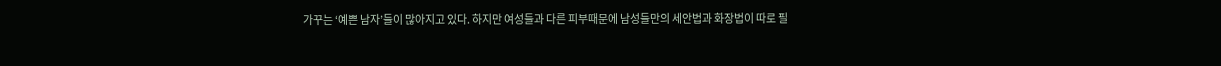가꾸는 ‘예쁜 남자’들이 많아지고 있다. 하지만 여성들과 다른 피부때문에 남성들만의 세안법과 화장법이 따로 필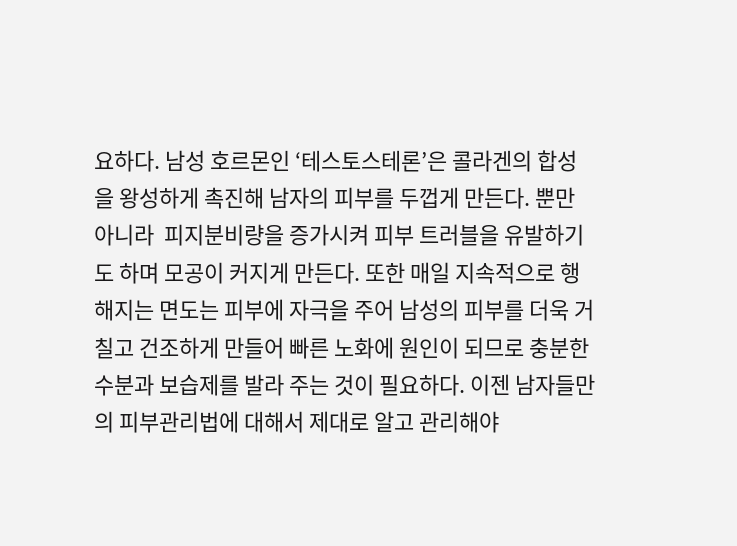요하다. 남성 호르몬인 ‘테스토스테론’은 콜라겐의 합성을 왕성하게 촉진해 남자의 피부를 두껍게 만든다. 뿐만 아니라  피지분비량을 증가시켜 피부 트러블을 유발하기도 하며 모공이 커지게 만든다. 또한 매일 지속적으로 행해지는 면도는 피부에 자극을 주어 남성의 피부를 더욱 거칠고 건조하게 만들어 빠른 노화에 원인이 되므로 충분한 수분과 보습제를 발라 주는 것이 필요하다. 이젠 남자들만의 피부관리법에 대해서 제대로 알고 관리해야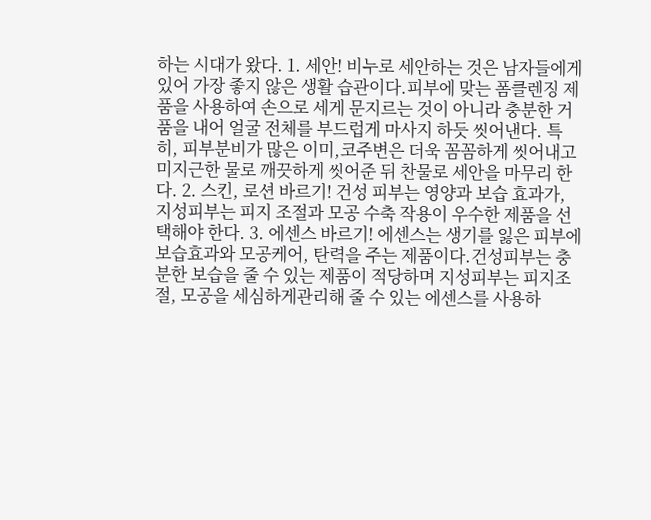하는 시대가 왔다. 1. 세안! 비누로 세안하는 것은 남자들에게 있어 가장 좋지 않은 생활 습관이다.피부에 맞는 폼클렌징 제품을 사용하여 손으로 세게 문지르는 것이 아니라 충분한 거품을 내어 얼굴 전체를 부드럽게 마사지 하듯 씻어낸다. 특히, 피부분비가 많은 이미,코주변은 더욱 꼼꼼하게 씻어내고 미지근한 물로 깨끗하게 씻어준 뒤 찬물로 세안을 마무리 한다. 2. 스킨, 로션 바르기! 건성 피부는 영양과 보습 효과가, 지성피부는 피지 조절과 모공 수축 작용이 우수한 제품을 선택해야 한다. 3. 에센스 바르기! 에센스는 생기를 잃은 피부에 보습효과와 모공케어, 탄력을 주는 제품이다.건성피부는 충분한 보습을 줄 수 있는 제품이 적당하며 지성피부는 피지조절, 모공을 세심하게관리해 줄 수 있는 에센스를 사용하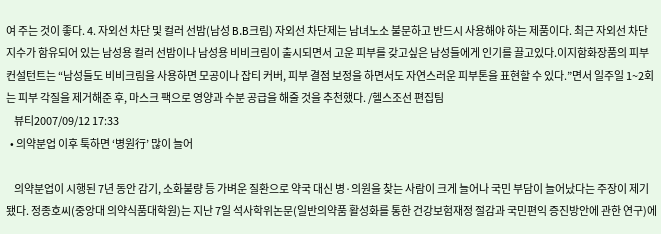여 주는 것이 좋다. 4. 자외선 차단 및 컬러 선밤(남성 B.B크림) 자외선 차단제는 남녀노소 불문하고 반드시 사용해야 하는 제품이다. 최근 자외선 차단 지수가 함유되어 있는 남성용 컬러 선밤이나 남성용 비비크림이 출시되면서 고운 피부를 갖고싶은 남성들에게 인기를 끌고있다.이지함화장품의 피부 컨설턴트는 “남성들도 비비크림을 사용하면 모공이나 잡티 커버, 피부 결점 보정을 하면서도 자연스러운 피부톤을 표현할 수 있다.”면서 일주일 1~2회는 피부 각질을 제거해준 후, 마스크 팩으로 영양과 수분 공급을 해줄 것을 추천했다. /헬스조선 편집팀
    뷰티2007/09/12 17:33
  • 의약분업 이후 툭하면 ‘병원行’ 많이 늘어

    의약분업이 시행된 7년 동안 감기, 소화불량 등 가벼운 질환으로 약국 대신 병·의원을 찾는 사람이 크게 늘어나 국민 부담이 늘어났다는 주장이 제기됐다. 정종호씨(중앙대 의약식품대학원)는 지난 7일 석사학위논문(일반의약품 활성화를 통한 건강보험재정 절감과 국민편익 증진방안에 관한 연구)에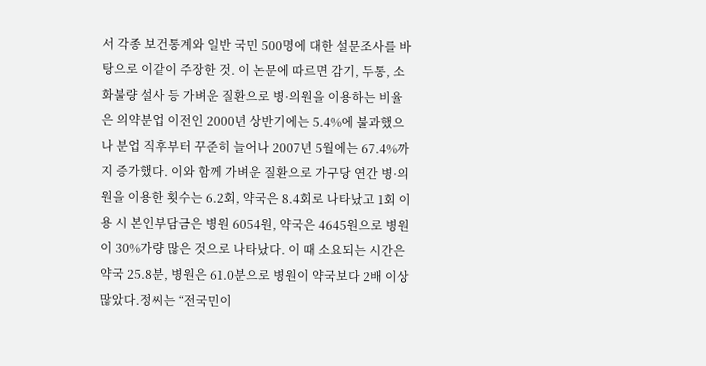서 각종 보건통계와 일반 국민 500명에 대한 설문조사를 바탕으로 이같이 주장한 것. 이 논문에 따르면 감기, 두통, 소화불량 설사 등 가벼운 질환으로 병·의원을 이용하는 비율은 의약분업 이전인 2000년 상반기에는 5.4%에 불과했으나 분업 직후부터 꾸준히 늘어나 2007년 5월에는 67.4%까지 증가했다. 이와 함께 가벼운 질환으로 가구당 연간 병·의원을 이용한 횟수는 6.2회, 약국은 8.4회로 나타났고 1회 이용 시 본인부담금은 병원 6054원, 약국은 4645원으로 병원이 30%가량 많은 것으로 나타났다. 이 때 소요되는 시간은 약국 25.8분, 병원은 61.0분으로 병원이 약국보다 2배 이상 많았다.정씨는 “전국민이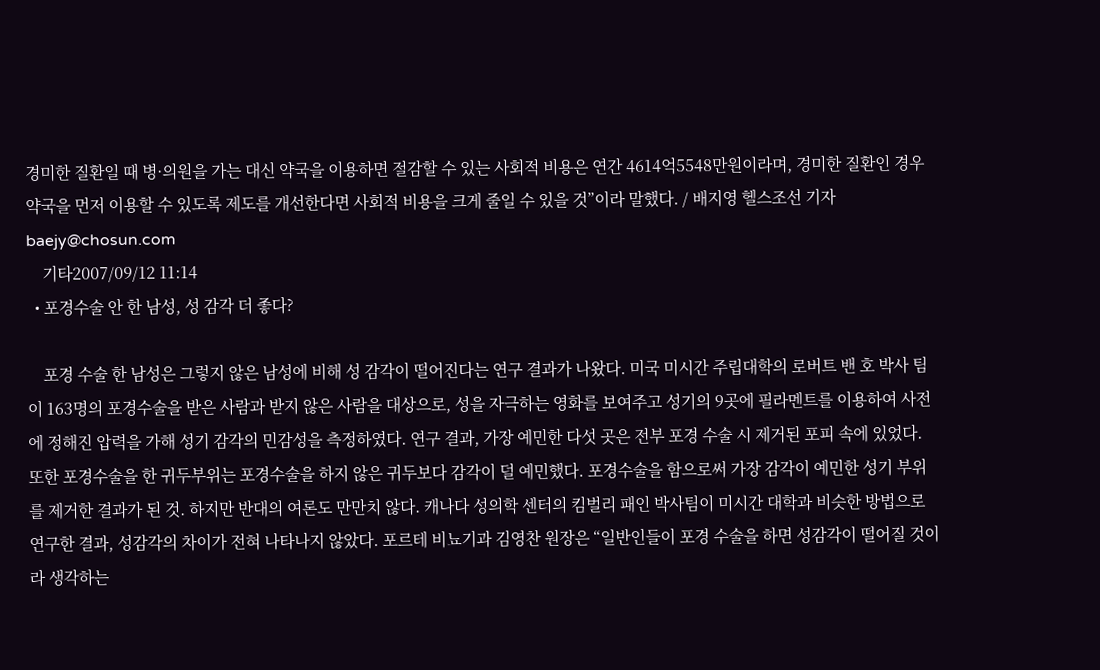경미한 질환일 때 병·의원을 가는 대신 약국을 이용하면 절감할 수 있는 사회적 비용은 연간 4614억5548만원이라며, 경미한 질환인 경우 약국을 먼저 이용할 수 있도록 제도를 개선한다면 사회적 비용을 크게 줄일 수 있을 것”이라 말했다. / 배지영 헬스조선 기자 baejy@chosun.com
    기타2007/09/12 11:14
  • 포경수술 안 한 남성, 성 감각 더 좋다?

    포경 수술 한 남성은 그렇지 않은 남성에 비해 성 감각이 떨어진다는 연구 결과가 나왔다. 미국 미시간 주립대학의 로버트 밴 호 박사 팀이 163명의 포경수술을 받은 사람과 받지 않은 사람을 대상으로, 성을 자극하는 영화를 보여주고 성기의 9곳에 필라멘트를 이용하여 사전에 정해진 압력을 가해 성기 감각의 민감성을 측정하였다. 연구 결과, 가장 예민한 다섯 곳은 전부 포경 수술 시 제거된 포피 속에 있었다. 또한 포경수술을 한 귀두부위는 포경수술을 하지 않은 귀두보다 감각이 덜 예민했다. 포경수술을 함으로써 가장 감각이 예민한 성기 부위를 제거한 결과가 된 것. 하지만 반대의 여론도 만만치 않다. 캐나다 성의학 센터의 킴벌리 패인 박사팀이 미시간 대학과 비슷한 방법으로 연구한 결과, 성감각의 차이가 전혀 나타나지 않았다. 포르테 비뇨기과 김영찬 원장은 “일반인들이 포경 수술을 하면 성감각이 떨어질 것이라 생각하는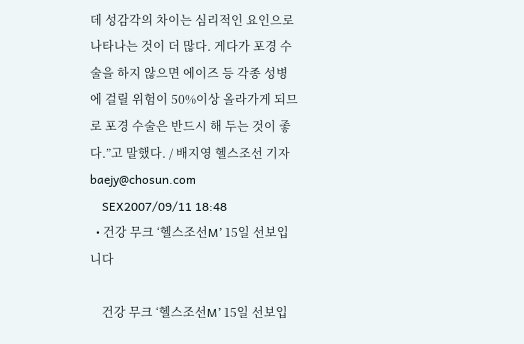데 성감각의 차이는 심리적인 요인으로 나타나는 것이 더 많다. 게다가 포경 수술을 하지 않으면 에이즈 등 각종 성병에 걸릴 위험이 50%이상 올라가게 되므로 포경 수술은 반드시 해 두는 것이 좋다.”고 말했다. / 배지영 헬스조선 기자 baejy@chosun.com
    SEX2007/09/11 18:48
  • 건강 무크 ‘헬스조선M’ 15일 선보입니다

    건강 무크 ‘헬스조선M’ 15일 선보입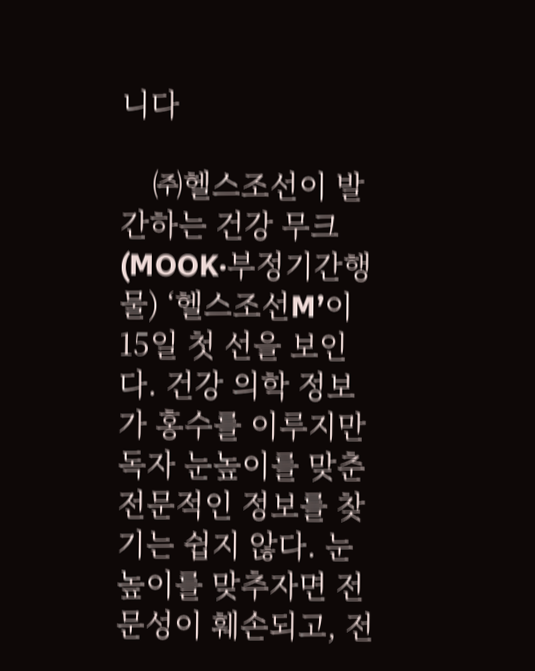니다

    ㈜헬스조선이 발간하는 건강 무크(MOOK·부정기간행물) ‘헬스조선M’이 15일 첫 선을 보인다. 건강 의학 정보가 홍수를 이루지만 독자 눈높이를 맞춘 전문적인 정보를 찾기는 쉽지 않다. 눈 높이를 맞추자면 전문성이 훼손되고, 전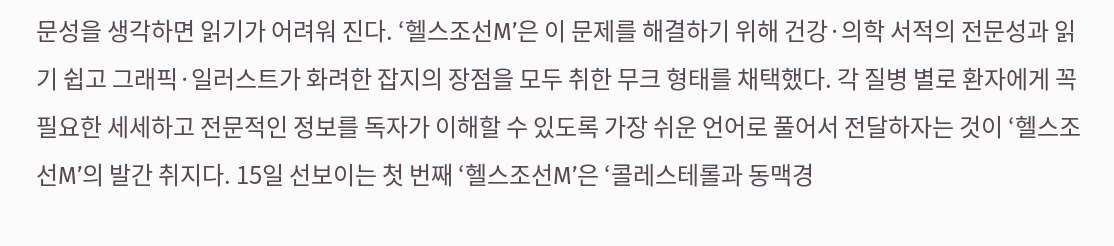문성을 생각하면 읽기가 어려워 진다. ‘헬스조선M’은 이 문제를 해결하기 위해 건강·의학 서적의 전문성과 읽기 쉽고 그래픽·일러스트가 화려한 잡지의 장점을 모두 취한 무크 형태를 채택했다. 각 질병 별로 환자에게 꼭 필요한 세세하고 전문적인 정보를 독자가 이해할 수 있도록 가장 쉬운 언어로 풀어서 전달하자는 것이 ‘헬스조선M’의 발간 취지다. 15일 선보이는 첫 번째 ‘헬스조선M’은 ‘콜레스테롤과 동맥경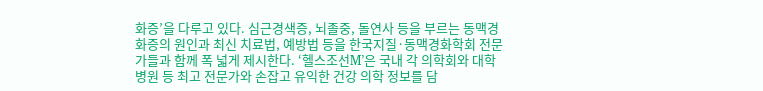화증’을 다루고 있다. 심근경색증, 뇌졸중, 돌연사 등을 부르는 동맥경화증의 원인과 최신 치료법, 예방법 등을 한국지질·동맥경화학회 전문가들과 함께 폭 넓게 제시한다. ‘헬스조선M’은 국내 각 의학회와 대학병원 등 최고 전문가와 손잡고 유익한 건강 의학 정보를 담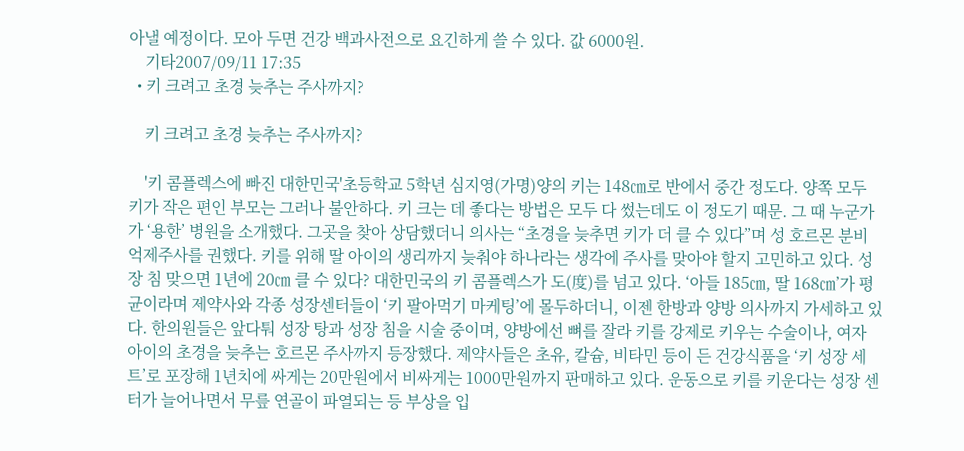아낼 예정이다. 모아 두면 건강 백과사전으로 요긴하게 쓸 수 있다. 값 6000원.
    기타2007/09/11 17:35
  • 키 크려고 초경 늦추는 주사까지?

    키 크려고 초경 늦추는 주사까지?

    '키 콤플렉스에 빠진 대한민국'초등학교 5학년 심지영(가명)양의 키는 148㎝로 반에서 중간 정도다. 양쪽 모두 키가 작은 편인 부모는 그러나 불안하다. 키 크는 데 좋다는 방법은 모두 다 썼는데도 이 정도기 때문. 그 때 누군가가 ‘용한’ 병원을 소개했다. 그곳을 찾아 상담했더니 의사는 “초경을 늦추면 키가 더 클 수 있다”며 성 호르몬 분비 억제주사를 권했다. 키를 위해 딸 아이의 생리까지 늦춰야 하나라는 생각에 주사를 맞아야 할지 고민하고 있다. 성장 침 맞으면 1년에 20㎝ 클 수 있다? 대한민국의 키 콤플렉스가 도(度)를 넘고 있다. ‘아들 185㎝, 딸 168㎝’가 평균이라며 제약사와 각종 성장센터들이 ‘키 팔아먹기 마케팅’에 몰두하더니, 이젠 한방과 양방 의사까지 가세하고 있다. 한의원들은 앞다퉈 성장 탕과 성장 침을 시술 중이며, 양방에선 뼈를 잘라 키를 강제로 키우는 수술이나, 여자 아이의 초경을 늦추는 호르몬 주사까지 등장했다. 제약사들은 초유, 칼슘, 비타민 등이 든 건강식품을 ‘키 성장 세트’로 포장해 1년치에 싸게는 20만원에서 비싸게는 1000만원까지 판매하고 있다. 운동으로 키를 키운다는 성장 센터가 늘어나면서 무릎 연골이 파열되는 등 부상을 입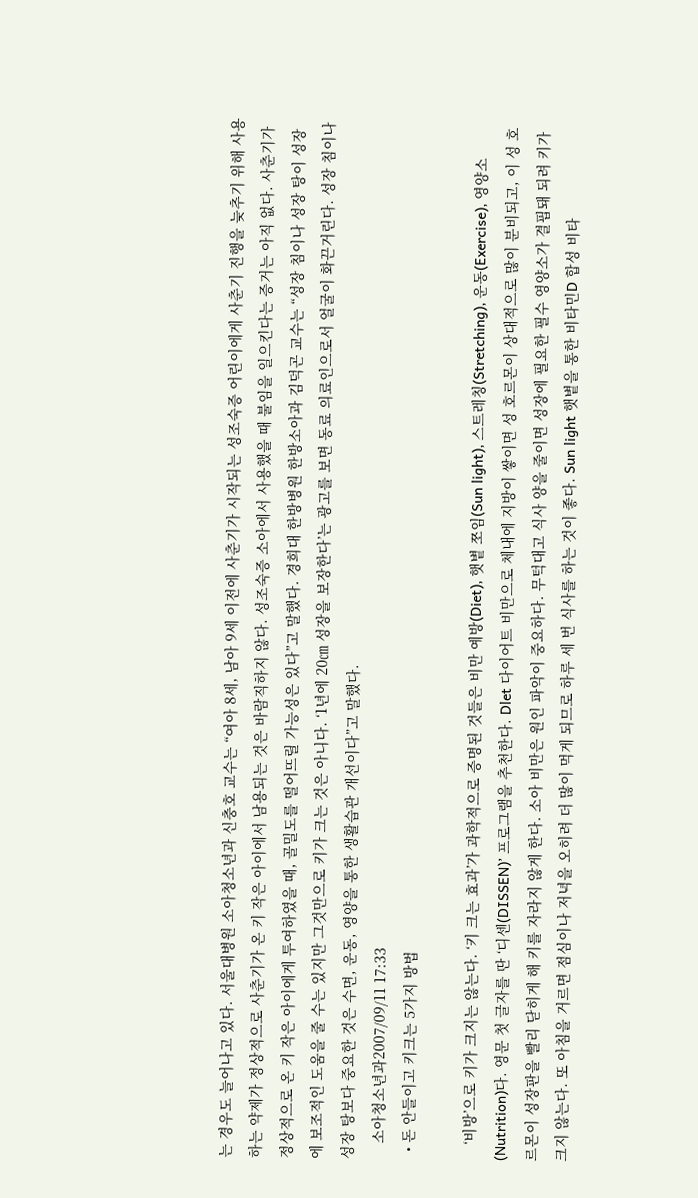는 경우도 늘어나고 있다. 서울대병원 소아청소년과 신충호 교수는 “여아 8세, 남아 9세 이전에 사춘기가 시작되는 성조숙증 어린이에게 사춘기 진행을 늦추기 위해 사용하는 약제가 정상적으로 사춘기가 온 키 작은 아이에서 남용되는 것은 바람직하지 않다. 성조숙증 소아에서 사용했을 때 불임을 일으킨다는 증거는 아직 없다. 사춘기가 정상적으로 온 키 작은 아이에게 투여하였을 때, 골밀도를 떨어뜨릴 가능성은 있다”고 말했다. 경희대 한방병원 한방소아과 김덕곤 교수는 “성장 침이나 성장 탕이 성장에 보조적인 도움을 줄 수는 있지만 그것만으로 키가 크는 것은 아니다. ‘1년에 20㎝ 성장을 보장한다’는 광고를 보면 동료 의료인으로서 얼굴이 화끈거린다. 성장 침이나 성장 탕보다 중요한 것은 수면, 운동, 영양을 통한 생활습관 개선이다”고 말했다.
    소아청소년과2007/09/11 17:33
  • 돈 안들이고 키크는 5가지 방법

    ‘비방’으로 키가 크지는 않는다. ‘키 크는 효과’가 과학적으로 증명된 것들은 비만 예방(Diet), 햇볕 쪼임(Sun light), 스트레칭(Stretching), 운동(Exercise), 영양소(Nutrition)다. 영문 첫 글자를 딴 ‘디센(DISSEN)’ 프로그램을 추천한다. Dlet 다이어트 비만으로 체내에 지방이 쌓이면 성 호르몬이 상대적으로 많이 분비되고, 이 성 호르몬이 성장판을 빨리 닫히게 해 키를 자라지 않게 한다. 소아 비만은 원인 파악이 중요하다. 무턱대고 식사 양을 줄이면 성장에 필요한 필수 영양소가 결핍돼 되려 키가 크지 않는다. 또 아침을 거르면 점심이나 저녁을 오히려 더 많이 먹게 되므로 하루 세 번 식사를 하는 것이 좋다. Sun light 햇볕을 통한 비타민D 합성 비타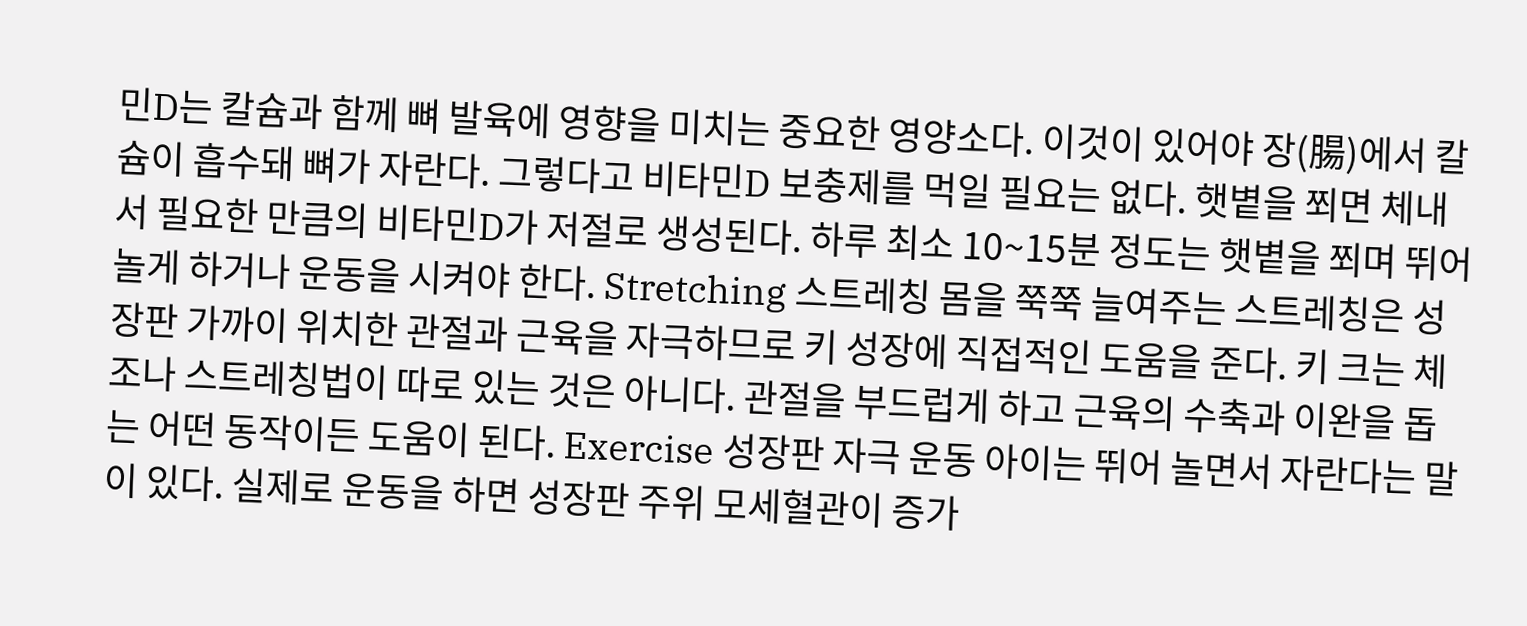민D는 칼슘과 함께 뼈 발육에 영향을 미치는 중요한 영양소다. 이것이 있어야 장(腸)에서 칼슘이 흡수돼 뼈가 자란다. 그렇다고 비타민D 보충제를 먹일 필요는 없다. 햇볕을 쬐면 체내서 필요한 만큼의 비타민D가 저절로 생성된다. 하루 최소 10~15분 정도는 햇볕을 쬐며 뛰어 놀게 하거나 운동을 시켜야 한다. Stretching 스트레칭 몸을 쭉쭉 늘여주는 스트레칭은 성장판 가까이 위치한 관절과 근육을 자극하므로 키 성장에 직접적인 도움을 준다. 키 크는 체조나 스트레칭법이 따로 있는 것은 아니다. 관절을 부드럽게 하고 근육의 수축과 이완을 돕는 어떤 동작이든 도움이 된다. Exercise 성장판 자극 운동 아이는 뛰어 놀면서 자란다는 말이 있다. 실제로 운동을 하면 성장판 주위 모세혈관이 증가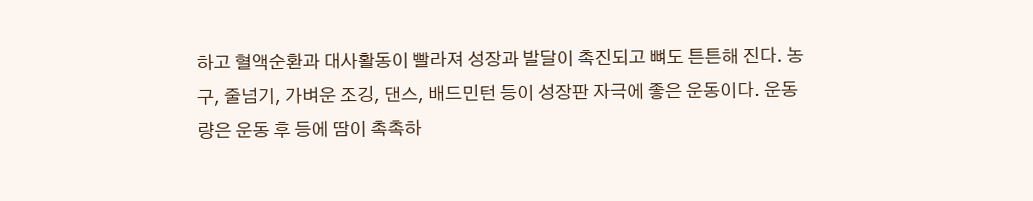하고 혈액순환과 대사활동이 빨라져 성장과 발달이 촉진되고 뼈도 튼튼해 진다. 농구, 줄넘기, 가벼운 조깅, 댄스, 배드민턴 등이 성장판 자극에 좋은 운동이다. 운동량은 운동 후 등에 땀이 촉촉하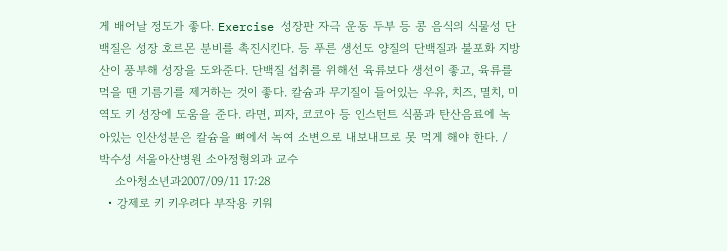게 배어날 정도가 좋다. Exercise 성장판 자극 운동 두부 등 콩 음식의 식물성 단백질은 성장 호르몬 분비를 촉진시킨다. 등 푸른 생선도 양질의 단백질과 불포화 지방산이 풍부해 성장을 도와준다. 단백질 섭취를 위해선 육류보다 생선이 좋고, 육류를 먹을 땐 기름기를 제거하는 것이 좋다. 칼슘과 무기질이 들어있는 우유, 치즈, 멸치, 미역도 키 성장에 도움을 준다. 라면, 피자, 코코아 등 인스턴트 식품과 탄산음료에 녹아있는 인산성분은 칼슘을 뼈에서 녹여 소변으로 내보내므로 못 먹게 해야 한다. / 박수성 서울아산병원 소아정형외과 교수
    소아청소년과2007/09/11 17:28
  • 강제로 키 키우려다 부작용 키워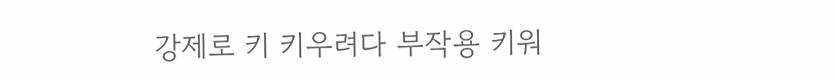강제로 키 키우려다 부작용 키워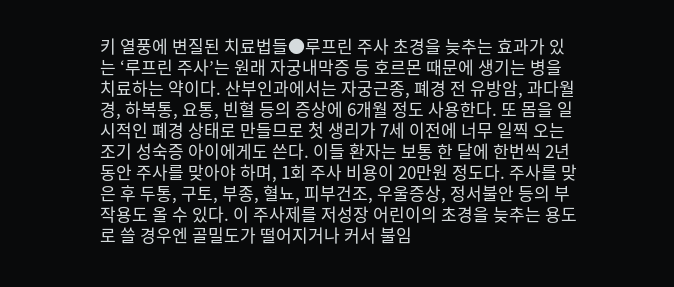키 열풍에 변질된 치료법들●루프린 주사 초경을 늦추는 효과가 있는 ‘루프린 주사’는 원래 자궁내막증 등 호르몬 때문에 생기는 병을 치료하는 약이다. 산부인과에서는 자궁근종, 폐경 전 유방암, 과다월경, 하복통, 요통, 빈혈 등의 증상에 6개월 정도 사용한다. 또 몸을 일시적인 폐경 상태로 만들므로 첫 생리가 7세 이전에 너무 일찍 오는 조기 성숙증 아이에게도 쓴다. 이들 환자는 보통 한 달에 한번씩 2년 동안 주사를 맞아야 하며, 1회 주사 비용이 20만원 정도다. 주사를 맞은 후 두통, 구토, 부종, 혈뇨, 피부건조, 우울증상, 정서불안 등의 부작용도 올 수 있다. 이 주사제를 저성장 어린이의 초경을 늦추는 용도로 쓸 경우엔 골밀도가 떨어지거나 커서 불임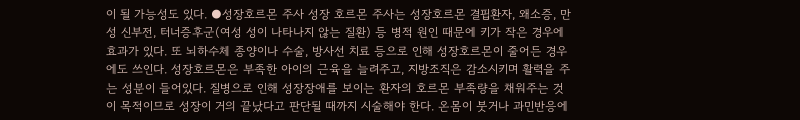이 될 가능성도 있다. ●성장호르몬 주사 성장 호르몬 주사는 성장호르몬 결핍환자, 왜소증, 만성 신부전, 터너증후군(여성 성이 나타나지 않는 질환) 등 병적 원인 때문에 키가 작은 경우에 효과가 있다. 또 뇌하수체 종양이나 수술, 방사선 치료 등으로 인해 성장호르몬이 줄어든 경우에도 쓰인다. 성장호르몬은 부족한 아이의 근육을 늘려주고, 지방조직은 감소시키며 활력을 주는 성분이 들어있다. 질병으로 인해 성장장애를 보이는 환자의 호르몬 부족량을 채워주는 것이 목적이므로 성장이 거의 끝났다고 판단될 때까지 시술해야 한다. 온몸이 붓거나 과민반응에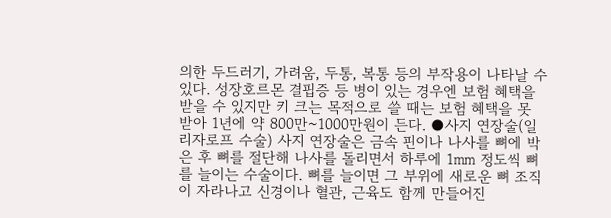의한 두드러기, 가려움, 두통, 복통 등의 부작용이 나타날 수 있다. 성장호르몬 결핍증 등 병이 있는 경우엔 보험 혜택을 받을 수 있지만 키 크는 목적으로 쓸 때는 보험 혜택을 못 받아 1년에 약 800만~1000만원이 든다. ●사지 연장술(일리자로프 수술) 사지 연장술은 금속 핀이나 나사를 뼈에 박은 후 뼈를 절단해 나사를 돌리면서 하루에 1㎜ 정도씩 뼈를 늘이는 수술이다. 뼈를 늘이면 그 부위에 새로운 뼈 조직이 자라나고 신경이나 혈관, 근육도 함께 만들어진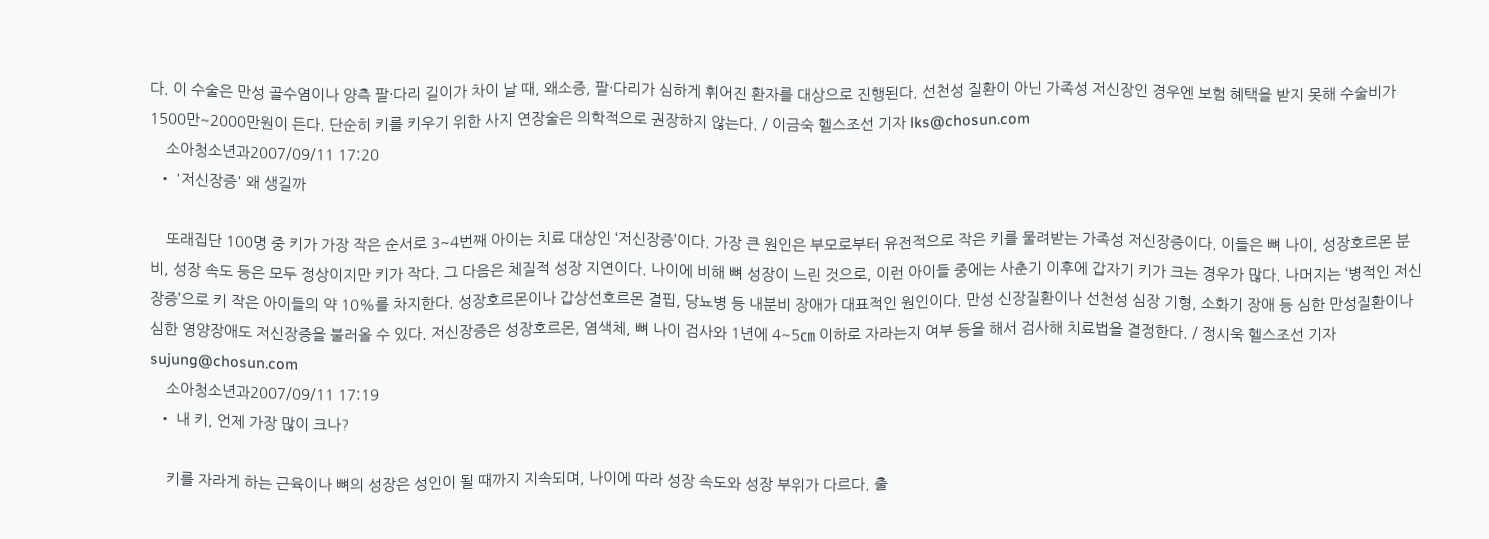다. 이 수술은 만성 골수염이나 양측 팔·다리 길이가 차이 날 때, 왜소증, 팔·다리가 심하게 휘어진 환자를 대상으로 진행된다. 선천성 질환이 아닌 가족성 저신장인 경우엔 보험 혜택을 받지 못해 수술비가 1500만~2000만원이 든다. 단순히 키를 키우기 위한 사지 연장술은 의학적으로 권장하지 않는다. / 이금숙 헬스조선 기자 lks@chosun.com
    소아청소년과2007/09/11 17:20
  • '저신장증' 왜 생길까

    또래집단 100명 중 키가 가장 작은 순서로 3~4번째 아이는 치료 대상인 ‘저신장증’이다. 가장 큰 원인은 부모로부터 유전적으로 작은 키를 물려받는 가족성 저신장증이다. 이들은 뼈 나이, 성장호르몬 분비, 성장 속도 등은 모두 정상이지만 키가 작다. 그 다음은 체질적 성장 지연이다. 나이에 비해 뼈 성장이 느린 것으로, 이런 아이들 중에는 사춘기 이후에 갑자기 키가 크는 경우가 많다. 나머지는 ‘병적인 저신장증’으로 키 작은 아이들의 약 10%를 차지한다. 성장호르몬이나 갑상선호르몬 결핍, 당뇨병 등 내분비 장애가 대표적인 원인이다. 만성 신장질환이나 선천성 심장 기형, 소화기 장애 등 심한 만성질환이나 심한 영양장애도 저신장증을 불러올 수 있다. 저신장증은 성장호르몬, 염색체, 뼈 나이 검사와 1년에 4~5㎝ 이하로 자라는지 여부 등을 해서 검사해 치료법을 결정한다. / 정시욱 헬스조선 기자 sujung@chosun.com
    소아청소년과2007/09/11 17:19
  • 내 키, 언제 가장 많이 크나?

    키를 자라게 하는 근육이나 뼈의 성장은 성인이 될 때까지 지속되며, 나이에 따라 성장 속도와 성장 부위가 다르다. 출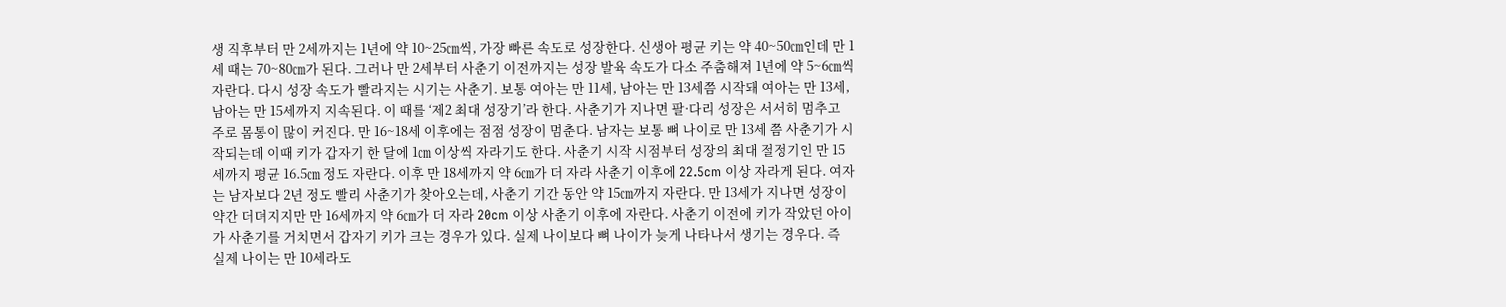생 직후부터 만 2세까지는 1년에 약 10~25㎝씩, 가장 빠른 속도로 성장한다. 신생아 평균 키는 약 40~50㎝인데 만 1세 때는 70~80㎝가 된다. 그러나 만 2세부터 사춘기 이전까지는 성장 발육 속도가 다소 주춤해져 1년에 약 5~6㎝씩 자란다. 다시 성장 속도가 빨라지는 시기는 사춘기. 보통 여아는 만 11세, 남아는 만 13세쯤 시작돼 여아는 만 13세, 남아는 만 15세까지 지속된다. 이 때를 ‘제2 최대 성장기’라 한다. 사춘기가 지나면 팔·다리 성장은 서서히 멈추고 주로 몸통이 많이 커진다. 만 16~18세 이후에는 점점 성장이 멈춘다. 남자는 보통 뼈 나이로 만 13세 쯤 사춘기가 시작되는데 이때 키가 갑자기 한 달에 1㎝ 이상씩 자라기도 한다. 사춘기 시작 시점부터 성장의 최대 절정기인 만 15세까지 평균 16.5㎝ 정도 자란다. 이후 만 18세까지 약 6㎝가 더 자라 사춘기 이후에 22.5cm 이상 자라게 된다. 여자는 남자보다 2년 정도 빨리 사춘기가 찾아오는데, 사춘기 기간 동안 약 15㎝까지 자란다. 만 13세가 지나면 성장이 약간 더뎌지지만 만 16세까지 약 6㎝가 더 자라 20cm 이상 사춘기 이후에 자란다. 사춘기 이전에 키가 작았던 아이가 사춘기를 거치면서 갑자기 키가 크는 경우가 있다. 실제 나이보다 뼈 나이가 늦게 나타나서 생기는 경우다. 즉 실제 나이는 만 10세라도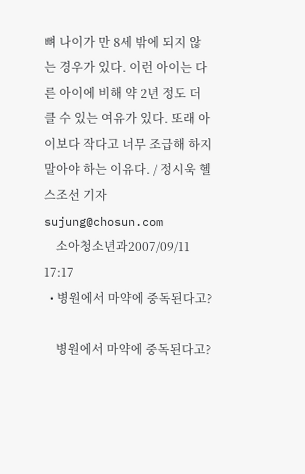뼈 나이가 만 8세 밖에 되지 않는 경우가 있다. 이런 아이는 다른 아이에 비해 약 2년 정도 더 클 수 있는 여유가 있다. 또래 아이보다 작다고 너무 조급해 하지 말아야 하는 이유다. / 정시욱 헬스조선 기자 sujung@chosun.com
    소아청소년과2007/09/11 17:17
  • 병원에서 마약에 중독된다고?

    병원에서 마약에 중독된다고?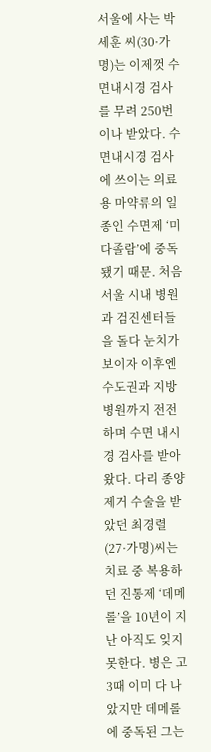서울에 사는 박세훈 씨(30·가명)는 이제껏 수면내시경 검사를 무려 250번이나 받았다. 수면내시경 검사에 쓰이는 의료용 마약류의 일종인 수면제 ‘미다졸람’에 중독됐기 때문. 처음 서울 시내 병원과 검진센터들을 돌다 눈치가 보이자 이후엔 수도권과 지방 병원까지 전전하며 수면 내시경 검사를 받아 왔다. 다리 종양 제거 수술을 받았던 최경렬(27·가명)씨는 치료 중 복용하던 진통제 ‘데메롤’을 10년이 지난 아직도 잊지 못한다. 병은 고 3때 이미 다 나았지만 데메롤에 중독된 그는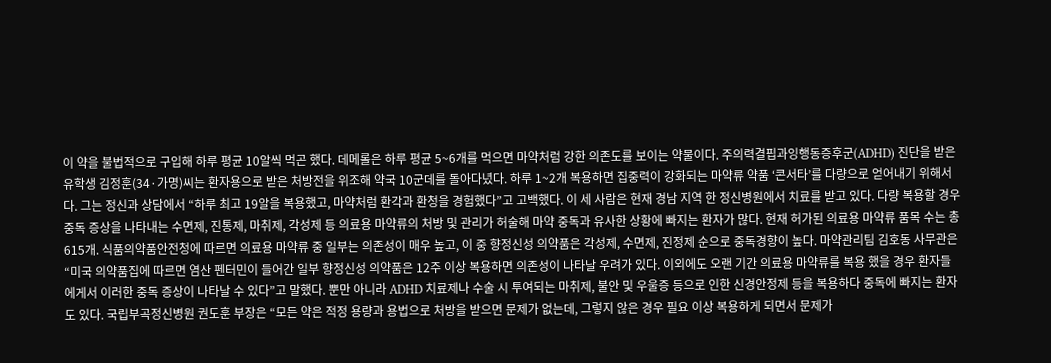이 약을 불법적으로 구입해 하루 평균 10알씩 먹곤 했다. 데메롤은 하루 평균 5~6개를 먹으면 마약처럼 강한 의존도를 보이는 약물이다. 주의력결핍과잉행동증후군(ADHD) 진단을 받은 유학생 김정훈(34·가명)씨는 환자용으로 받은 처방전을 위조해 약국 10군데를 돌아다녔다. 하루 1~2개 복용하면 집중력이 강화되는 마약류 약품 ‘콘서타’를 다량으로 얻어내기 위해서다. 그는 정신과 상담에서 “하루 최고 19알을 복용했고, 마약처럼 환각과 환청을 경험했다”고 고백했다. 이 세 사람은 현재 경남 지역 한 정신병원에서 치료를 받고 있다. 다량 복용할 경우 중독 증상을 나타내는 수면제, 진통제, 마취제, 각성제 등 의료용 마약류의 처방 및 관리가 허술해 마약 중독과 유사한 상황에 빠지는 환자가 많다. 현재 허가된 의료용 마약류 품목 수는 총 615개. 식품의약품안전청에 따르면 의료용 마약류 중 일부는 의존성이 매우 높고, 이 중 향정신성 의약품은 각성제, 수면제, 진정제 순으로 중독경향이 높다. 마약관리팀 김호동 사무관은 “미국 의약품집에 따르면 염산 펜터민이 들어간 일부 향정신성 의약품은 12주 이상 복용하면 의존성이 나타날 우려가 있다. 이외에도 오랜 기간 의료용 마약류를 복용 했을 경우 환자들에게서 이러한 중독 증상이 나타날 수 있다”고 말했다. 뿐만 아니라 ADHD 치료제나 수술 시 투여되는 마취제, 불안 및 우울증 등으로 인한 신경안정제 등을 복용하다 중독에 빠지는 환자도 있다. 국립부곡정신병원 권도훈 부장은 “모든 약은 적정 용량과 용법으로 처방을 받으면 문제가 없는데, 그렇지 않은 경우 필요 이상 복용하게 되면서 문제가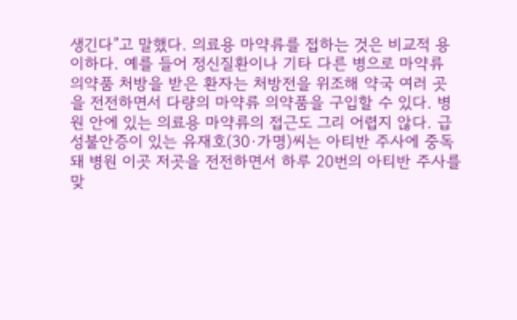생긴다”고 말했다. 의료용 마약류를 접하는 것은 비교적 용이하다. 예를 들어 정신질환이나 기타 다른 병으로 마약류 의약품 처방을 받은 환자는 처방전을 위조해 약국 여러 곳을 전전하면서 다량의 마약류 의약품을 구입할 수 있다. 병원 안에 있는 의료용 마약류의 접근도 그리 어렵지 않다. 급성불안증이 있는 유재호(30·가명)씨는 아티반 주사에 중독돼 병원 이곳 저곳을 전전하면서 하루 20번의 아티반 주사를 맞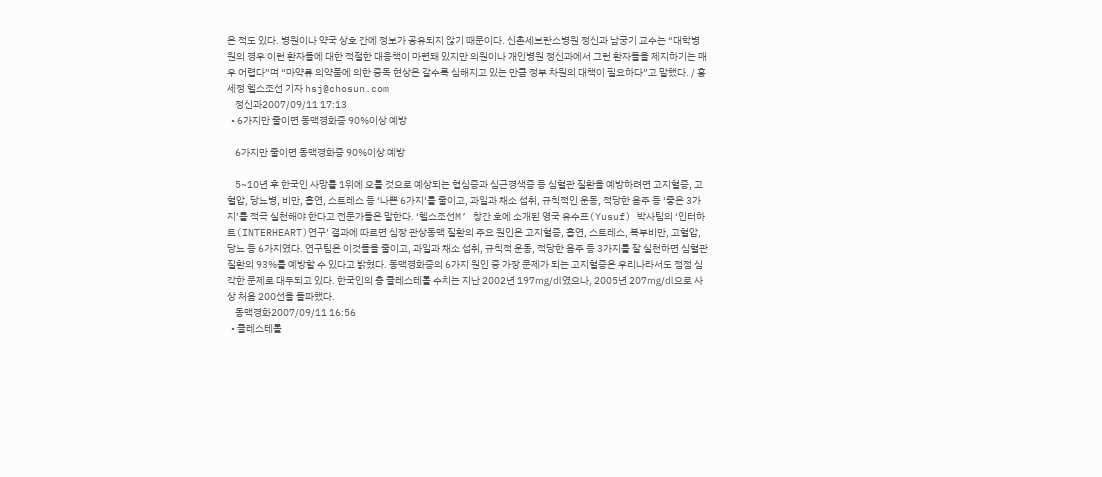은 적도 있다. 병원이나 약국 상호 간에 정보가 공유되지 않기 때문이다. 신촌세브란스병원 정신과 남궁기 교수는 “대학병원의 경우 이런 환자들에 대한 적절한 대응책이 마련돼 있지만 의원이나 개인병원 정신과에서 그런 환자들을 제지하기는 매우 어렵다”며 “마약류 의약품에 의한 중독 현상은 갈수록 심해지고 있는 만큼 정부 차원의 대책이 필요하다”고 말했다. / 홍세정 헬스조선 기자 hsj@chosun.com
    정신과2007/09/11 17:13
  • 6가지만 줄이면 동맥경화증 90%이상 예방

    6가지만 줄이면 동맥경화증 90%이상 예방

    5~10년 후 한국인 사망률 1위에 오를 것으로 예상되는 협심증과 심근경색증 등 심혈관 질환을 예방하려면 고지혈증, 고혈압, 당뇨병, 비만, 흡연, 스트레스 등 ‘나쁜 6가지’를 줄이고, 과일과 채소 섭취, 규칙적인 운동, 적당한 음주 등 ‘좋은 3가지’를 적극 실천해야 한다고 전문가들은 말한다. ‘헬스조선M’ 창간 호에 소개된 영국 유수프(Yusuf) 박사팀의 ‘인터하트(INTERHEART)연구’ 결과에 따르면 심장 관상동맥 질환의 주요 원인은 고지혈증, 흡연, 스트레스, 복부비만, 고혈압, 당뇨 등 6가지였다. 연구팀은 이것들을 줄이고, 과일과 채소 섭취, 규칙적 운동, 적당한 음주 등 3가지를 잘 실천하면 심혈관 질환의 93%를 예방할 수 있다고 밝혔다. 동맥경화증의 6가지 원인 중 가장 문제가 되는 고지혈증은 우리나라서도 점점 심각한 문제로 대두되고 있다. 한국인의 총 콜레스테롤 수치는 지난 2002년 197㎎/㎗였으나, 2005년 207㎎/㎗으로 사상 처음 200선을 돌파했다.
    동맥경화2007/09/11 16:56
  • 콜레스테롤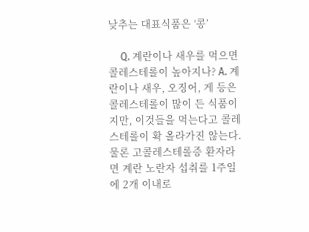낮추는 대표식품은 ‘콩’

    Q. 계란이나 새우를 먹으면 콜레스테롤이 높아지나? A. 계란이나 새우, 오징어, 게 등은 콜레스테롤이 많이 든 식품이지만, 이것들을 먹는다고 콜레스테롤이 확 올라가진 않는다. 물론 고콜레스테롤증 환자라면 계란 노란자 섭취를 1주일에 2개 이내로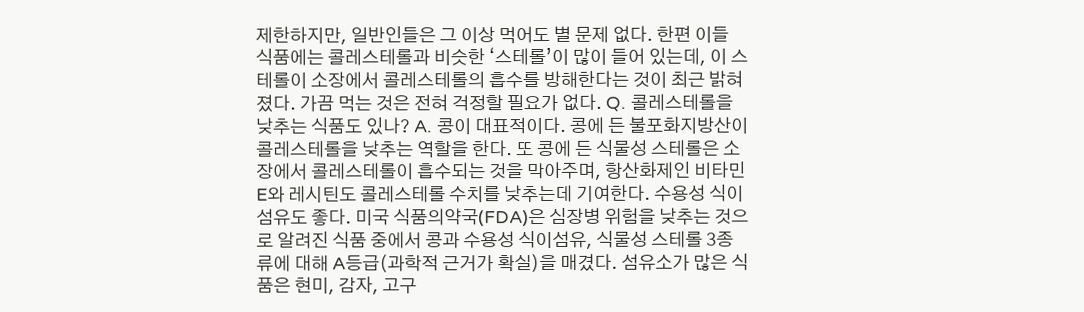제한하지만, 일반인들은 그 이상 먹어도 별 문제 없다. 한편 이들 식품에는 콜레스테롤과 비슷한 ‘스테롤’이 많이 들어 있는데, 이 스테롤이 소장에서 콜레스테롤의 흡수를 방해한다는 것이 최근 밝혀졌다. 가끔 먹는 것은 전혀 걱정할 필요가 없다. Q. 콜레스테롤을 낮추는 식품도 있나? A. 콩이 대표적이다. 콩에 든 불포화지방산이 콜레스테롤을 낮추는 역할을 한다. 또 콩에 든 식물성 스테롤은 소장에서 콜레스테롤이 흡수되는 것을 막아주며, 항산화제인 비타민E와 레시틴도 콜레스테롤 수치를 낮추는데 기여한다. 수용성 식이섬유도 좋다. 미국 식품의약국(FDA)은 심장병 위험을 낮추는 것으로 알려진 식품 중에서 콩과 수용성 식이섬유, 식물성 스테롤 3종류에 대해 A등급(과학적 근거가 확실)을 매겼다. 섬유소가 많은 식품은 현미, 감자, 고구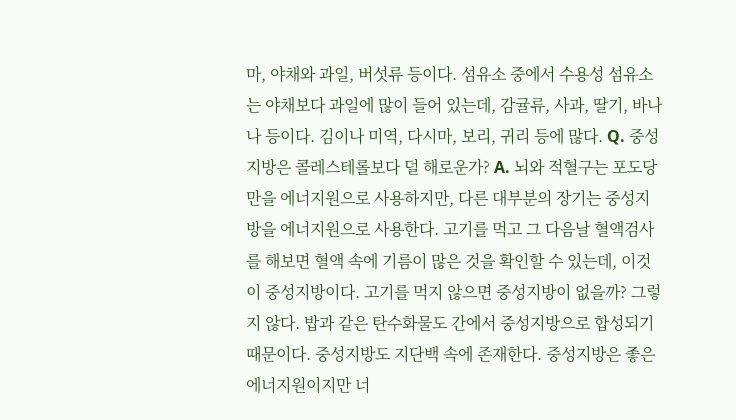마, 야채와 과일, 버섯류 등이다. 섬유소 중에서 수용성 섬유소는 야채보다 과일에 많이 들어 있는데, 감귤류, 사과, 딸기, 바나나 등이다. 김이나 미역, 다시마, 보리, 귀리 등에 많다. Q. 중성지방은 콜레스테롤보다 덜 해로운가? A. 뇌와 적혈구는 포도당만을 에너지원으로 사용하지만, 다른 대부분의 장기는 중성지방을 에너지원으로 사용한다. 고기를 먹고 그 다음날 혈액검사를 해보면 혈액 속에 기름이 많은 것을 확인할 수 있는데, 이것이 중성지방이다. 고기를 먹지 않으면 중성지방이 없을까? 그렇지 않다. 밥과 같은 탄수화물도 간에서 중성지방으로 합성되기 때문이다. 중성지방도 지단백 속에 존재한다. 중성지방은 좋은 에너지원이지만 너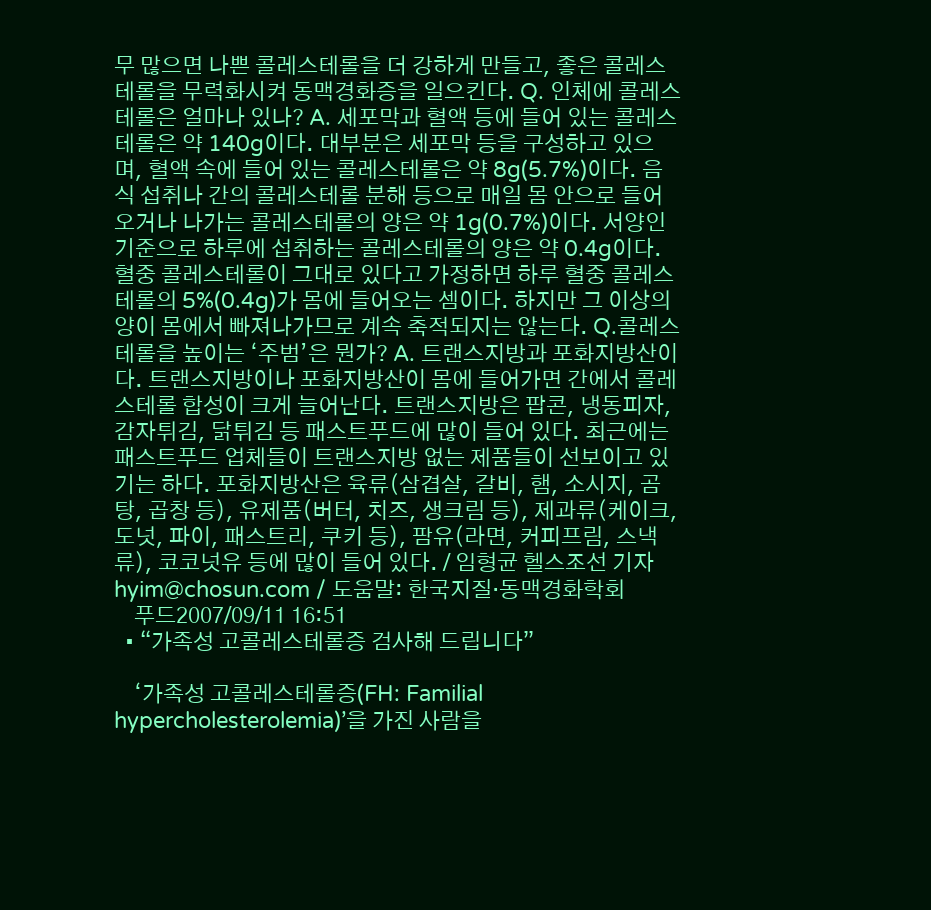무 많으면 나쁜 콜레스테롤을 더 강하게 만들고, 좋은 콜레스테롤을 무력화시켜 동맥경화증을 일으킨다. Q. 인체에 콜레스테롤은 얼마나 있나? A. 세포막과 혈액 등에 들어 있는 콜레스테롤은 약 140g이다. 대부분은 세포막 등을 구성하고 있으며, 혈액 속에 들어 있는 콜레스테롤은 약 8g(5.7%)이다. 음식 섭취나 간의 콜레스테롤 분해 등으로 매일 몸 안으로 들어오거나 나가는 콜레스테롤의 양은 약 1g(0.7%)이다. 서양인 기준으로 하루에 섭취하는 콜레스테롤의 양은 약 0.4g이다. 혈중 콜레스테롤이 그대로 있다고 가정하면 하루 혈중 콜레스테롤의 5%(0.4g)가 몸에 들어오는 셈이다. 하지만 그 이상의 양이 몸에서 빠져나가므로 계속 축적되지는 않는다. Q.콜레스테롤을 높이는 ‘주범’은 뭔가? A. 트랜스지방과 포화지방산이다. 트랜스지방이나 포화지방산이 몸에 들어가면 간에서 콜레스테롤 합성이 크게 늘어난다. 트랜스지방은 팝콘, 냉동피자, 감자튀김, 닭튀김 등 패스트푸드에 많이 들어 있다. 최근에는 패스트푸드 업체들이 트랜스지방 없는 제품들이 선보이고 있기는 하다. 포화지방산은 육류(삼겹살, 갈비, 햄, 소시지, 곰탕, 곱창 등), 유제품(버터, 치즈, 생크림 등), 제과류(케이크, 도넛, 파이, 패스트리, 쿠키 등), 팜유(라면, 커피프림, 스낵류), 코코넛유 등에 많이 들어 있다. / 임형균 헬스조선 기자 hyim@chosun.com / 도움말: 한국지질·동맥경화학회
    푸드2007/09/11 16:51
  • “가족성 고콜레스테롤증 검사해 드립니다”

    ‘가족성 고콜레스테롤증(FH: Familial hypercholesterolemia)’을 가진 사람을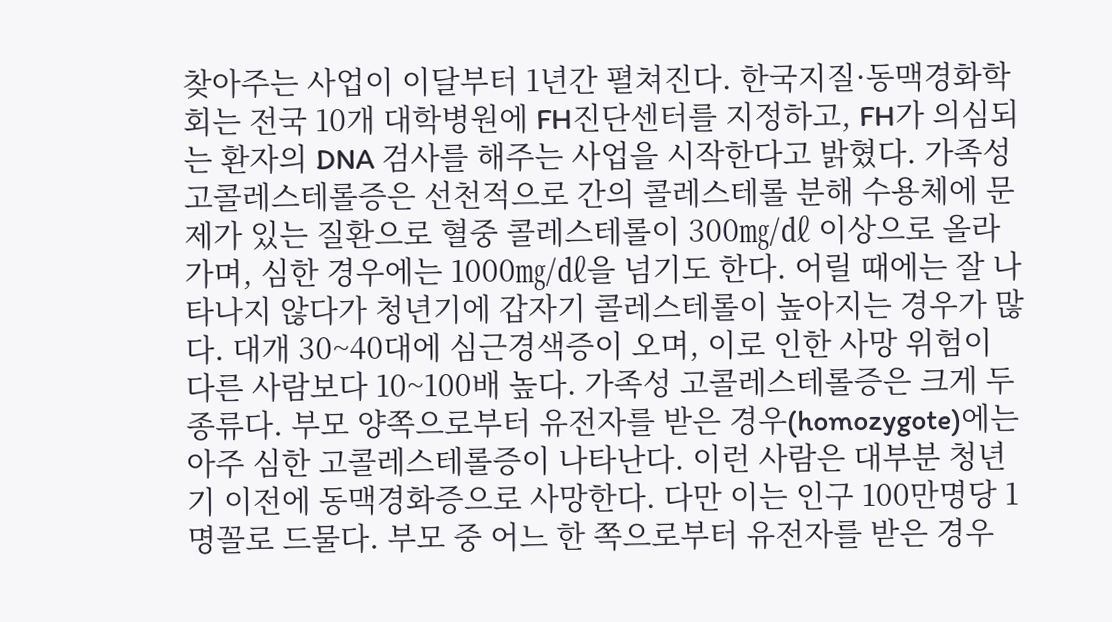찾아주는 사업이 이달부터 1년간 펼쳐진다. 한국지질·동맥경화학회는 전국 10개 대학병원에 FH진단센터를 지정하고, FH가 의심되는 환자의 DNA 검사를 해주는 사업을 시작한다고 밝혔다. 가족성 고콜레스테롤증은 선천적으로 간의 콜레스테롤 분해 수용체에 문제가 있는 질환으로 혈중 콜레스테롤이 300㎎/㎗ 이상으로 올라가며, 심한 경우에는 1000㎎/㎗을 넘기도 한다. 어릴 때에는 잘 나타나지 않다가 청년기에 갑자기 콜레스테롤이 높아지는 경우가 많다. 대개 30~40대에 심근경색증이 오며, 이로 인한 사망 위험이 다른 사람보다 10~100배 높다. 가족성 고콜레스테롤증은 크게 두 종류다. 부모 양쪽으로부터 유전자를 받은 경우(homozygote)에는 아주 심한 고콜레스테롤증이 나타난다. 이런 사람은 대부분 청년기 이전에 동맥경화증으로 사망한다. 다만 이는 인구 100만명당 1명꼴로 드물다. 부모 중 어느 한 쪽으로부터 유전자를 받은 경우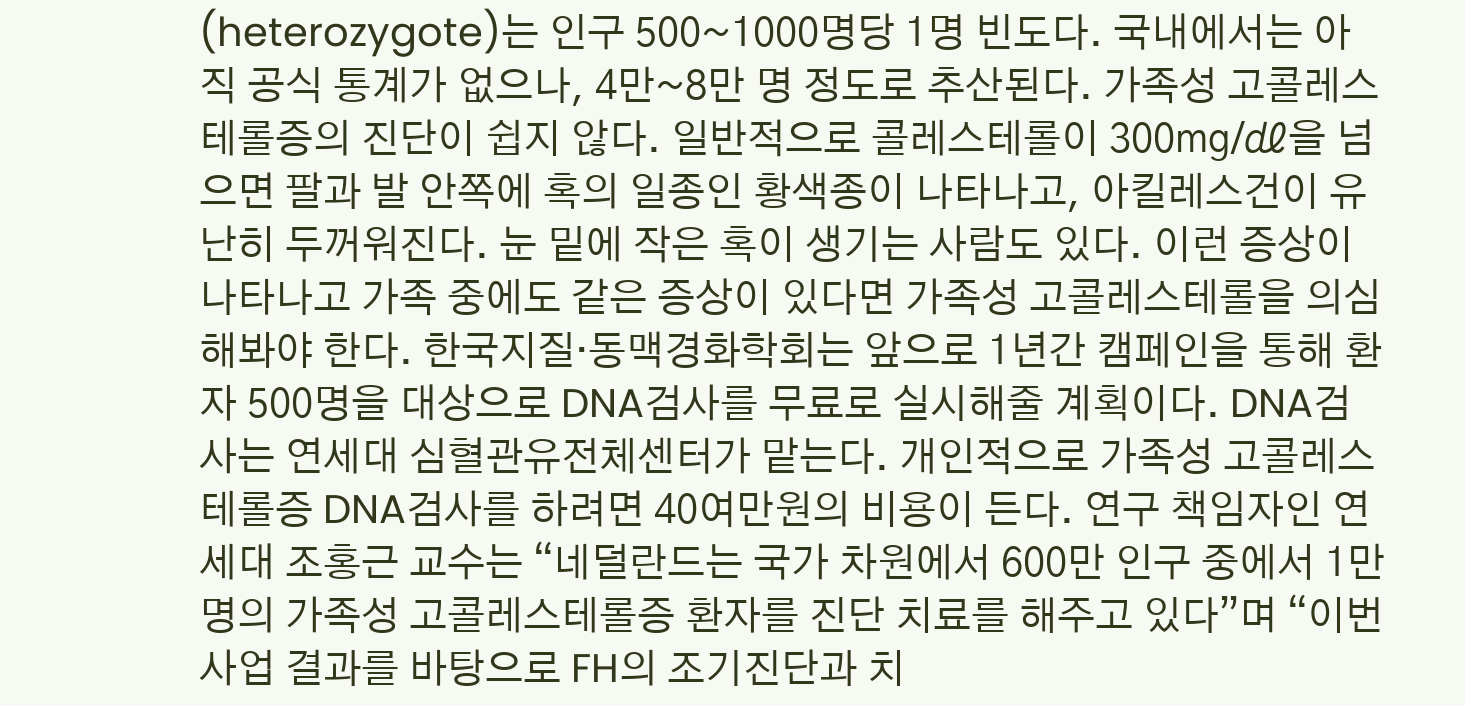(heterozygote)는 인구 500~1000명당 1명 빈도다. 국내에서는 아직 공식 통계가 없으나, 4만~8만 명 정도로 추산된다. 가족성 고콜레스테롤증의 진단이 쉽지 않다. 일반적으로 콜레스테롤이 300㎎/㎗을 넘으면 팔과 발 안쪽에 혹의 일종인 황색종이 나타나고, 아킬레스건이 유난히 두꺼워진다. 눈 밑에 작은 혹이 생기는 사람도 있다. 이런 증상이 나타나고 가족 중에도 같은 증상이 있다면 가족성 고콜레스테롤을 의심해봐야 한다. 한국지질·동맥경화학회는 앞으로 1년간 캠페인을 통해 환자 500명을 대상으로 DNA검사를 무료로 실시해줄 계획이다. DNA검사는 연세대 심혈관유전체센터가 맡는다. 개인적으로 가족성 고콜레스테롤증 DNA검사를 하려면 40여만원의 비용이 든다. 연구 책임자인 연세대 조홍근 교수는 “네덜란드는 국가 차원에서 600만 인구 중에서 1만명의 가족성 고콜레스테롤증 환자를 진단 치료를 해주고 있다”며 “이번 사업 결과를 바탕으로 FH의 조기진단과 치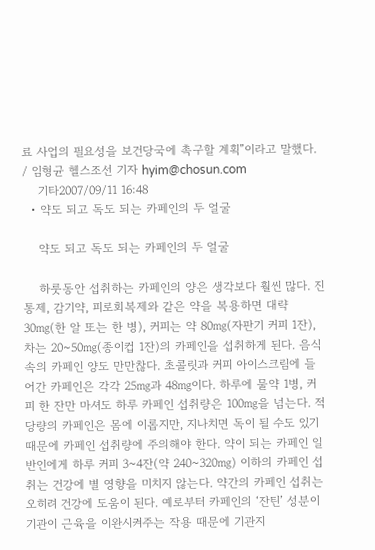료 사업의 필요성을 보건당국에 촉구할 계획”이라고 말했다. / 임형균 헬스조선 기자 hyim@chosun.com
    기타2007/09/11 16:48
  • 약도 되고 독도 되는 카페인의 두 얼굴

    약도 되고 독도 되는 카페인의 두 얼굴

    하룻동안 섭취하는 카페인의 양은 생각보다 훨씬 많다. 진통제, 감기약, 피로회복제와 같은 약을 복용하면 대략 30㎎(한 알 또는 한 병), 커피는 약 80㎎(자판기 커피 1잔), 차는 20~50㎎(종이컵 1잔)의 카페인을 섭취하게 된다. 음식 속의 카페인 양도 만만찮다. 초콜릿과 커피 아이스크림에 들어간 카페인은 각각 25㎎과 48㎎이다. 하루에 물약 1병, 커피 한 잔만 마셔도 하루 카페인 섭취량은 100㎎을 넘는다. 적당량의 카페인은 몸에 이롭지만, 지나치면 독이 될 수도 있기 때문에 카페인 섭취량에 주의해야 한다. 약이 되는 카페인 일반인에게 하루 커피 3~4잔(약 240~320㎎) 이하의 카페인 섭취는 건강에 별 영향을 미치지 않는다. 약간의 카페인 섭취는 오히려 건강에 도움이 된다. 예로부터 카페인의 ‘잔틴’ 성분이 기관이 근육을 이완시켜주는 작용 때문에 기관지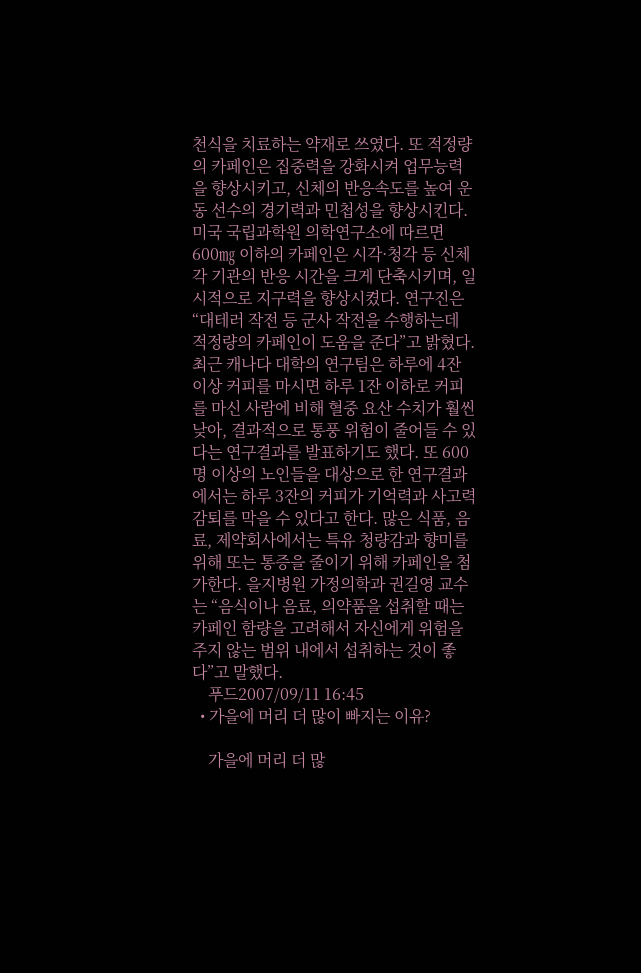천식을 치료하는 약재로 쓰였다. 또 적정량의 카페인은 집중력을 강화시켜 업무능력을 향상시키고, 신체의 반응속도를 높여 운동 선수의 경기력과 민첩성을 향상시킨다. 미국 국립과학원 의학연구소에 따르면 600㎎ 이하의 카페인은 시각·청각 등 신체 각 기관의 반응 시간을 크게 단축시키며, 일시적으로 지구력을 향상시켰다. 연구진은 “대테러 작전 등 군사 작전을 수행하는데 적정량의 카페인이 도움을 준다”고 밝혔다. 최근 캐나다 대학의 연구팀은 하루에 4잔 이상 커피를 마시면 하루 1잔 이하로 커피를 마신 사람에 비해 혈중 요산 수치가 훨씬 낮아, 결과적으로 통풍 위험이 줄어들 수 있다는 연구결과를 발표하기도 했다. 또 600명 이상의 노인들을 대상으로 한 연구결과에서는 하루 3잔의 커피가 기억력과 사고력 감퇴를 막을 수 있다고 한다. 많은 식품, 음료, 제약회사에서는 특유 청량감과 향미를 위해 또는 통증을 줄이기 위해 카페인을 첨가한다. 을지병원 가정의학과 권길영 교수는 “음식이나 음료, 의약품을 섭취할 때는 카페인 함량을 고려해서 자신에게 위험을 주지 않는 범위 내에서 섭취하는 것이 좋다”고 말했다.
    푸드2007/09/11 16:45
  • 가을에 머리 더 많이 빠지는 이유?

    가을에 머리 더 많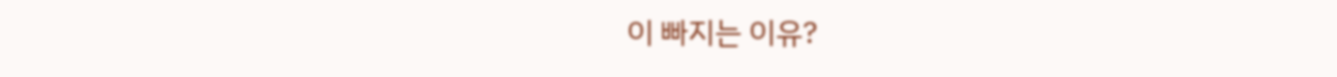이 빠지는 이유?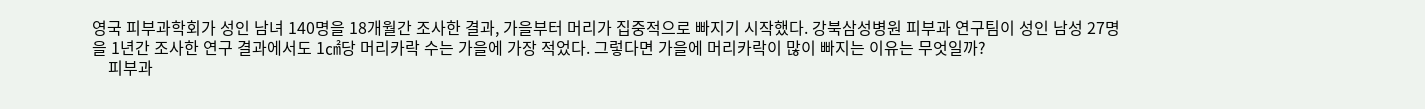영국 피부과학회가 성인 남녀 140명을 18개월간 조사한 결과, 가을부터 머리가 집중적으로 빠지기 시작했다. 강북삼성병원 피부과 연구팀이 성인 남성 27명을 1년간 조사한 연구 결과에서도 1㎠당 머리카락 수는 가을에 가장 적었다. 그렇다면 가을에 머리카락이 많이 빠지는 이유는 무엇일까?
    피부과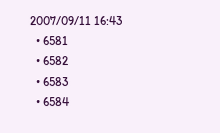2007/09/11 16:43
  • 6581
  • 6582
  • 6583
  • 6584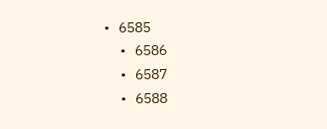• 6585
  • 6586
  • 6587
  • 6588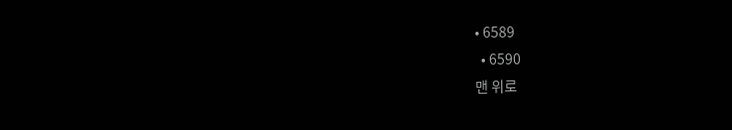• 6589
  • 6590
맨 위로